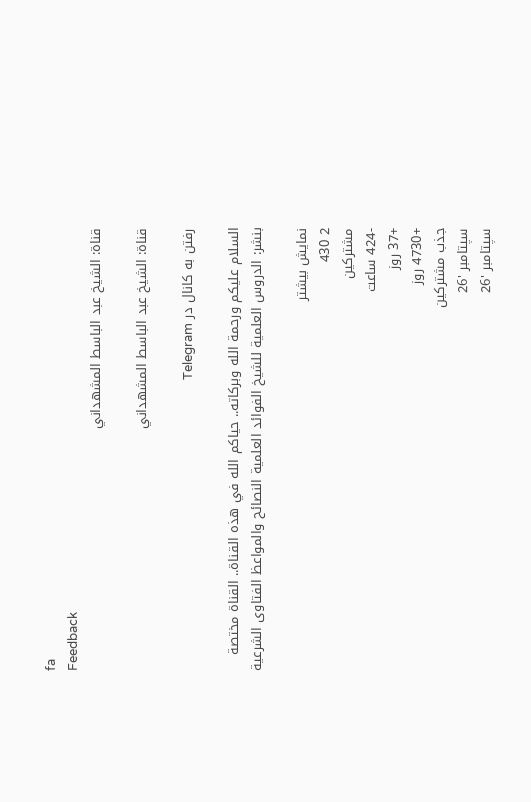fa
Feedback
قناة: الشيخ عبد الباسط المشهداني

قناة: الشيخ عبد الباسط المشهداني

رفتن به کانال در Telegram

السلام عليكم ورحمة الله وبركاته.. حياكم الله في هذه القناة.. القناة مختصة بنشر: الدروس العلمية للشيخ الفوائد العلمية النصائح والمواعظ الفتاوى الشرعية

نمایش بیشتر
2 430
مشترکین
-424 ساعت
+37 روز
+4730 روز
جذب مشترکین
سپتامبر '26
سپتامبر '26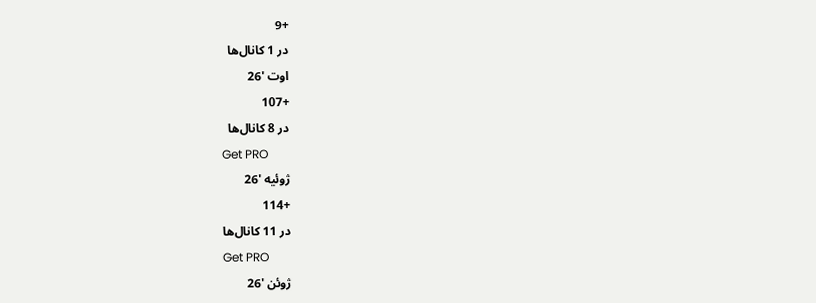+9
در 1 کانال‌ها
اوت '26
+107
در 8 کانال‌ها
Get PRO
ژوئیه '26
+114
در 11 کانال‌ها
Get PRO
ژوئن '26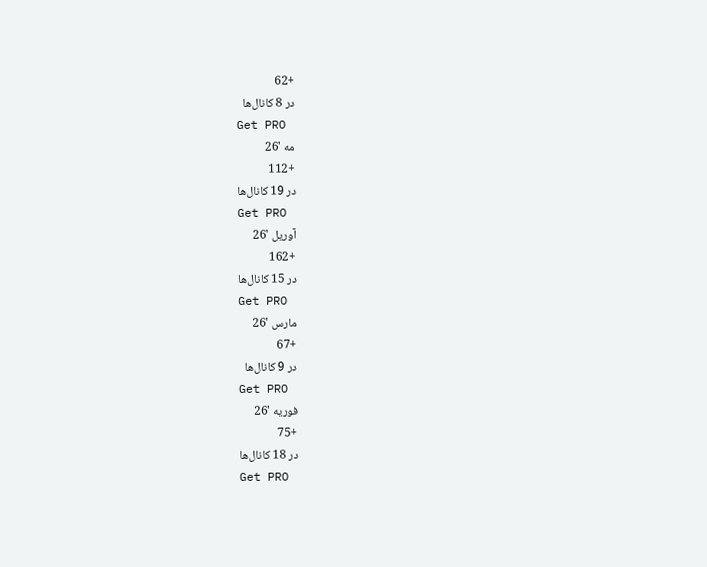+62
در 8 کانال‌ها
Get PRO
مه '26
+112
در 19 کانال‌ها
Get PRO
آوریل '26
+162
در 15 کانال‌ها
Get PRO
مارس '26
+67
در 9 کانال‌ها
Get PRO
فوریه '26
+75
در 18 کانال‌ها
Get PRO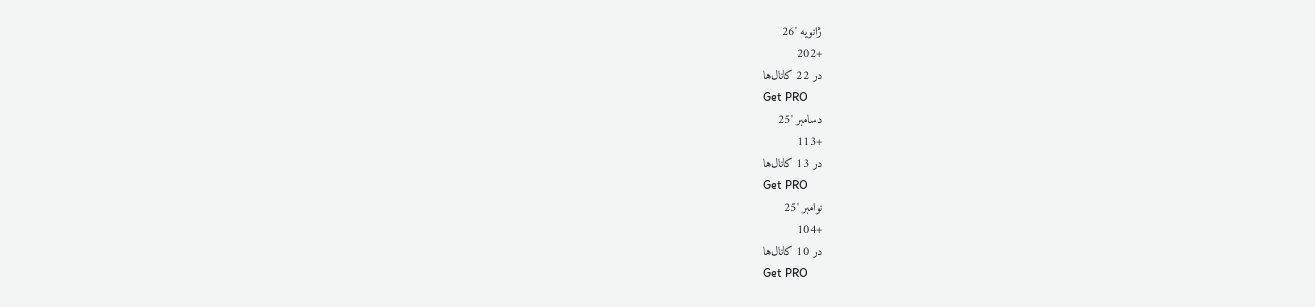ژانویه '26
+202
در 22 کانال‌ها
Get PRO
دسامبر '25
+113
در 13 کانال‌ها
Get PRO
نوامبر '25
+104
در 10 کانال‌ها
Get PRO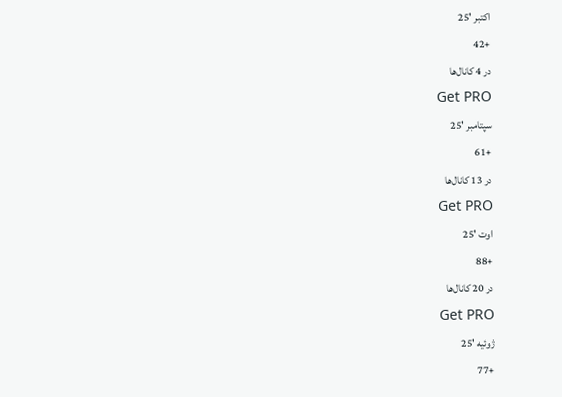اکتبر '25
+42
در 4 کانال‌ها
Get PRO
سپتامبر '25
+61
در 13 کانال‌ها
Get PRO
اوت '25
+88
در 20 کانال‌ها
Get PRO
ژوئیه '25
+77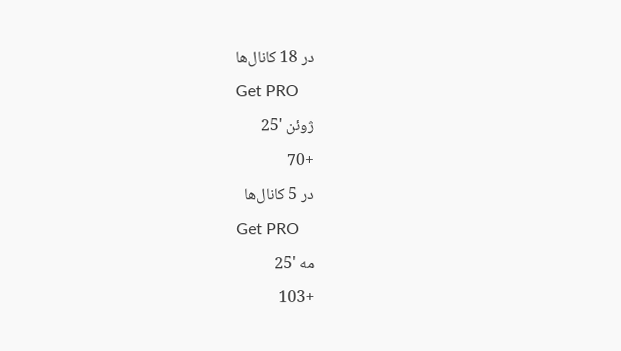در 18 کانال‌ها
Get PRO
ژوئن '25
+70
در 5 کانال‌ها
Get PRO
مه '25
+103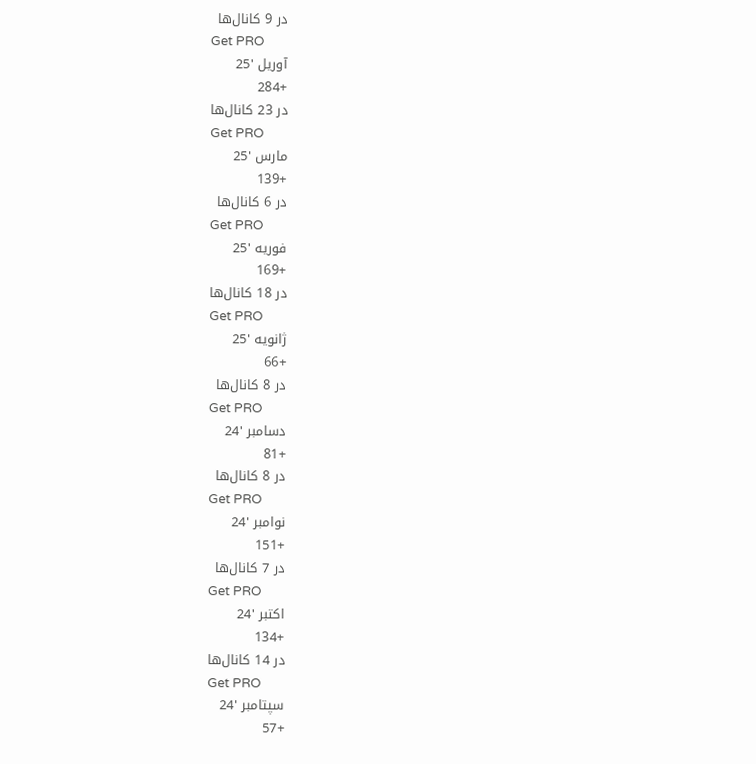در 9 کانال‌ها
Get PRO
آوریل '25
+284
در 23 کانال‌ها
Get PRO
مارس '25
+139
در 6 کانال‌ها
Get PRO
فوریه '25
+169
در 18 کانال‌ها
Get PRO
ژانویه '25
+66
در 8 کانال‌ها
Get PRO
دسامبر '24
+81
در 8 کانال‌ها
Get PRO
نوامبر '24
+151
در 7 کانال‌ها
Get PRO
اکتبر '24
+134
در 14 کانال‌ها
Get PRO
سپتامبر '24
+57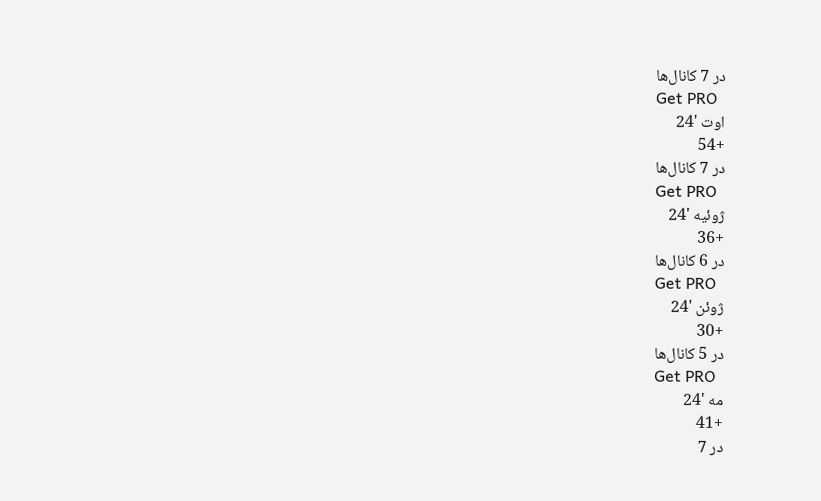در 7 کانال‌ها
Get PRO
اوت '24
+54
در 7 کانال‌ها
Get PRO
ژوئیه '24
+36
در 6 کانال‌ها
Get PRO
ژوئن '24
+30
در 5 کانال‌ها
Get PRO
مه '24
+41
در 7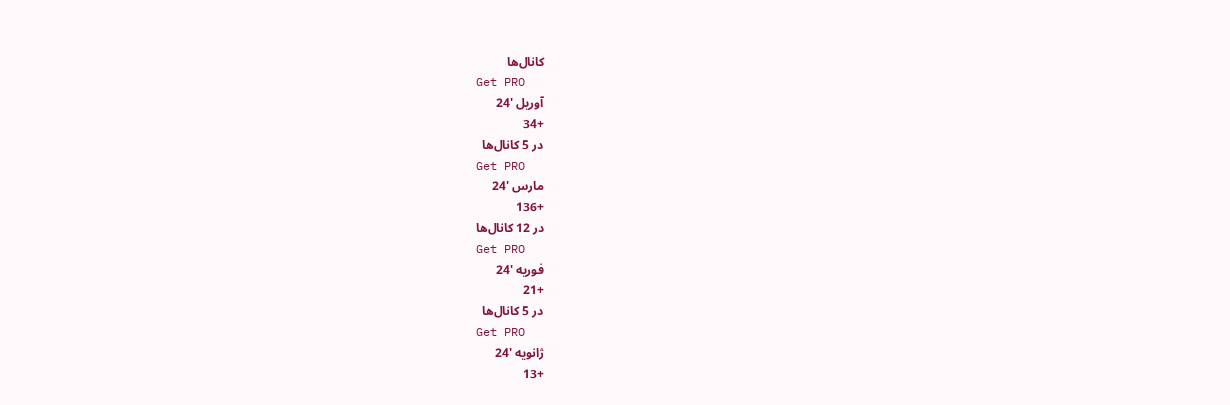کانال‌ها
Get PRO
آوریل '24
+34
در 5 کانال‌ها
Get PRO
مارس '24
+136
در 12 کانال‌ها
Get PRO
فوریه '24
+21
در 5 کانال‌ها
Get PRO
ژانویه '24
+13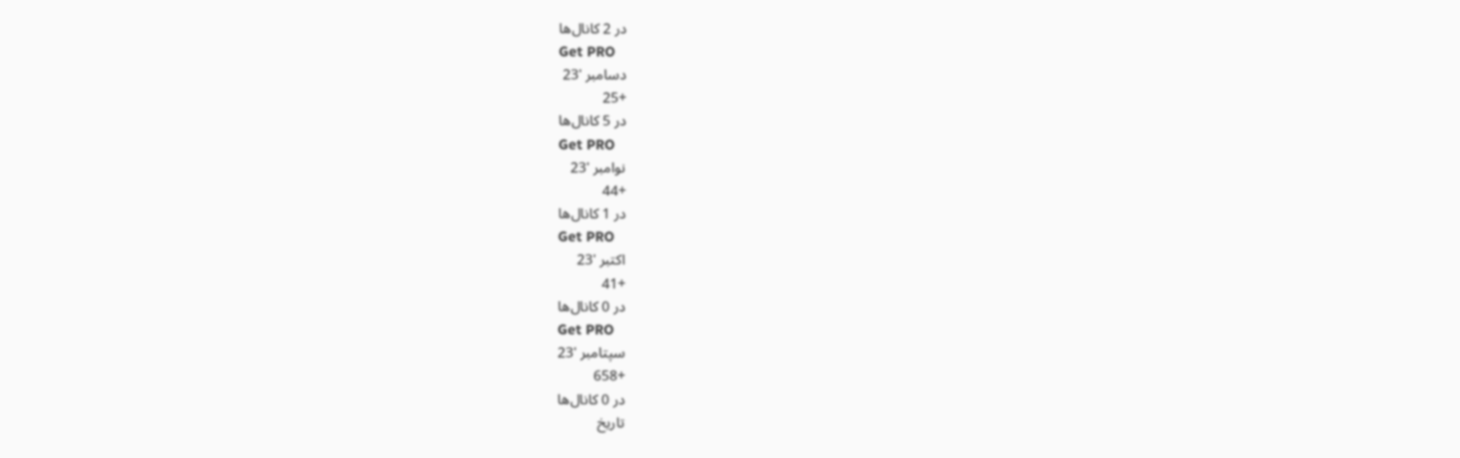در 2 کانال‌ها
Get PRO
دسامبر '23
+25
در 5 کانال‌ها
Get PRO
نوامبر '23
+44
در 1 کانال‌ها
Get PRO
اکتبر '23
+41
در 0 کانال‌ها
Get PRO
سپتامبر '23
+658
در 0 کانال‌ها
تاریخ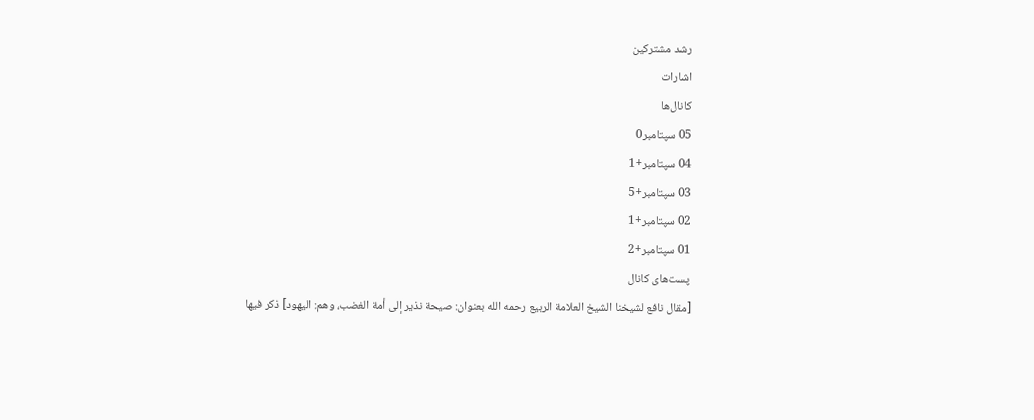رشد مشترکین
اشارات
کانال‌ها
05 سپتامبر0
04 سپتامبر+1
03 سپتامبر+5
02 سپتامبر+1
01 سپتامبر+2
پست‌های کانال
[مقال نافع لشيخنا الشيخ العلامة الربيع رحمه الله بعنوان: صيحة نذير إلى أمة الغضب، وهم: اليهود] ذكر فيها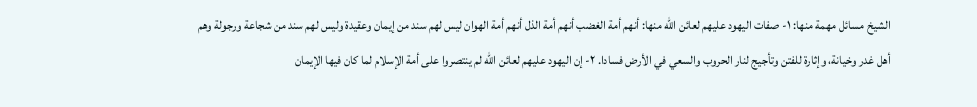الشيخ مسائل مهمة منها: ١- صفات اليهود عليهم لعائن الله منها: أنهم أمة الغضب أنهم أمة الذل أنهم أمة الهوان ليس لهم سند من إيمان وعقيدة وليس لهم سند من شجاعة ورجولة وهم أهل غدر وخيانة، وإثارة للفتن وتأجيج لنار الحروب والسعي في الأرض فسادا. ٢- إن اليهود عليهم لعائن الله لم ينتصروا على أمة الإسلام لما كان فيها الإيمان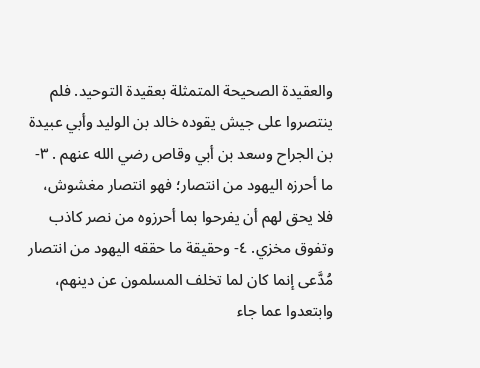والعقيدة الصحيحة المتمثلة بعقيدة التوحيد. فلم ينتصروا على جيش يقوده خالد بن الوليد وأبي عبيدة بن الجراح وسعد بن أبي وقاص رضي الله عنهم . ٣- ما أحرزه اليهود من انتصار؛ فهو انتصار مغشوش، فلا يحق لهم أن يفرحوا بما أحرزوه من نصر كاذب وتفوق مخزي. ٤- وحقيقة ما حققه اليهود من انتصار مُدَّعى إنما كان لما تخلف المسلمون عن دينهم، وابتعدوا عما جاء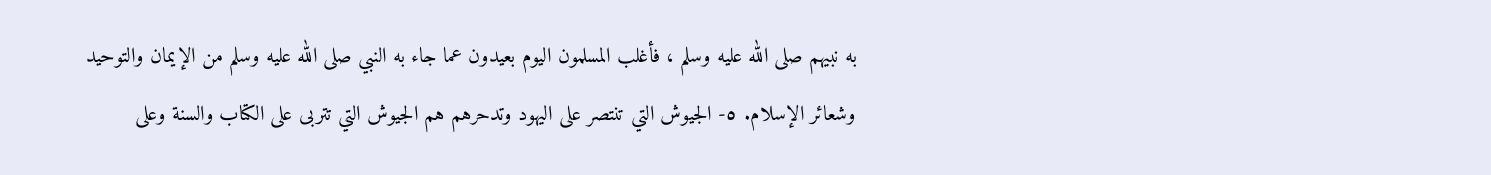به نبيهم صلى الله عليه وسلم ، فأغلب المسلمون اليوم بعيدون عما جاء به النبي صلى الله عليه وسلم من الإيمان والتوحيد وشعائر الإسلام. ٥- الجيوش التي تنتصر على اليهود وتدحرهم هم الجيوش التي تتربى على الكتاب والسنة وعلى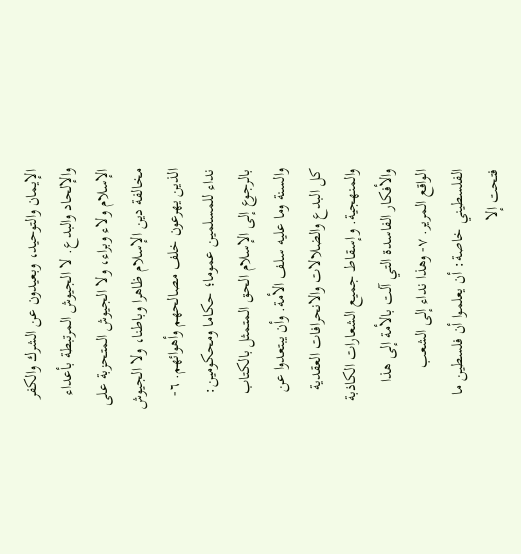الإيمان والتوحيد، وبعيدون عن الشرك والكفر والإلحاد والبدع. لا الجيوش المرتبطة بأعداء الإسلام ولاء وبراء، ولا الجيوش المتحزبة على مخالفة دين الإسلام ظاهرا وباطنا، ولا الجيوش الذين يهرعون خلف مصالحهم وأهوائهم. ٦- نداء للمسلمين عموما؛ حكاما ومحكومين: بالرجوع إلى الإسلام الحق المتمثل بالكتاب والسنة وما عليه سلف الأمة. وأن يبتعدوا عن كل البدع والضلالات والانحرافات العقدية والمنهجية. وإسقاط جميع الشعارات الكاذبة والأفكار الفاسدة التي آلت بالأمة إلى هذا الواقع المرير. ٧- وهذا نداء إلى الشعب الفلسطيني خاصة: أن يعلموا أن فلسطين ما فتحت إلا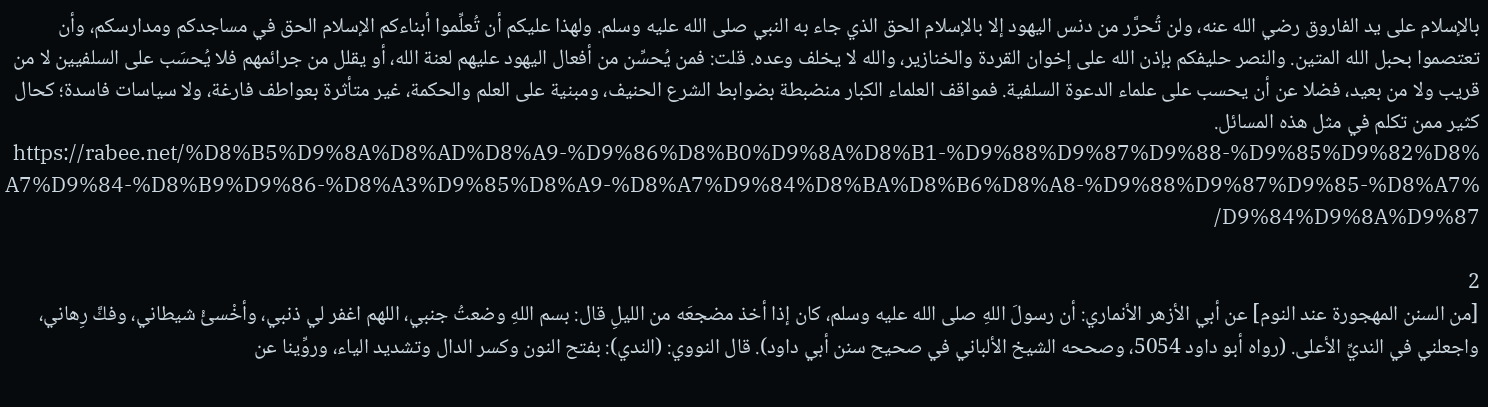بالإسلام على يد الفاروق رضي الله عنه، ولن تُحرَّر من دنس اليهود إلا بالإسلام الحق الذي جاء به النبي صلى الله عليه وسلم. ولهذا عليكم أن تُعلِّموا أبناءكم الإسلام الحق في مساجدكم ومدارسكم، وأن تعتصموا بحبل الله المتين. والنصر حليفكم بإذن الله على إخوان القردة والخنازير، والله لا يخلف وعده. قلت: فمن يُحسِّن من أفعال اليهود عليهم لعنة الله، أو يقلل من جرائمهم فلا يُحسَب على السلفيين لا من قريب ولا من بعيد، فضلا عن أن يحسب على علماء الدعوة السلفية. فمواقف العلماء الكبار منضبطة بضوابط الشرع الحنيف، ومبنية على العلم والحكمة، غير متأثرة بعواطف فارغة، ولا سياسات فاسدة؛ كحال كثير ممن تكلم في مثل هذه المسائل. https://rabee.net/%D8%B5%D9%8A%D8%AD%D8%A9-%D9%86%D8%B0%D9%8A%D8%B1-%D9%88%D9%87%D9%88-%D9%85%D9%82%D8%A7%D9%84-%D8%B9%D9%86-%D8%A3%D9%85%D8%A9-%D8%A7%D9%84%D8%BA%D8%B6%D8%A8-%D9%88%D9%87%D9%85-%D8%A7%D9%84%D9%8A%D9%87/

2
[من السنن المهجورة عند النوم] عن أبي الأزهر الأنماري: أن رسولَ اللهِ صلى الله عليه وسلم، كان إذا أخذ مضجعَه من الليلِ قال: بسم اللهِ وضعتُ جنبي، اللهم اغفر لي ذنبي، وأخْسئْ شيطاني، وفكَّ رِهاني، واجعلني في النديِّ الأعلى. (رواه أبو داود 5054، وصححه الشيخ الألباني في صحيح سنن أبي داود). قال النووي: (الندي): بفتح النون وكسر الدال وتشديد الياء، وروِّينا عن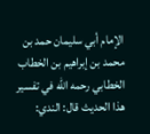الإمام أبي سليمان حمد بن محمد بن إبراهيم بن الخطاب الخطابي رحمه الله في تفسير هذا الحديث قال: الندي: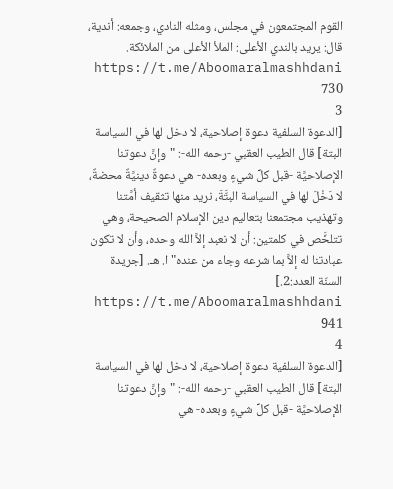القوم المجتمعون في مجلس، ومثله النادي، وجمعه: أندية، قال: يريد بالندي الأعلى: الملأ الأعلى من الملائكة. https://t.me/Aboomaralmashhdani
730
3
[الدعوة السلفية دعوة إصلاحية، لا دخل لها في السياسة البتة] قال الطيب العقبي -رحمه الله-: "وإنَّ دعوتنا الإصلاحيَّة -قبل كلِّ شيءٍ وبعده- هي دعوةٌ دينيَّةٌ محضةٌ، لا دَخْلَ لها في السياسة البتَّةَ، نريد منها تثقيف أمَّتنا وتهذيب مجتمعنا بتعاليم دين الإسلام الصحيحة، وهي تتلخَّص في كلمتين: أن لا نعبد إلاَّ الله وحده، وأن لا تكون عبادتنا له إلاَّ بما شرعه وجاء من عنده" ا. هـ. [جريدة السنّة العدد:2.] https://t.me/Aboomaralmashhdani
941
4
[الدعوة السلفية دعوة إصلاحية، لا دخل لها في السياسة البتة] قال الطيب العقبي -رحمه الله-: "وإنَّ دعوتنا الإصلاحيَّة -قبل كلِّ شيءٍ وبعده- هي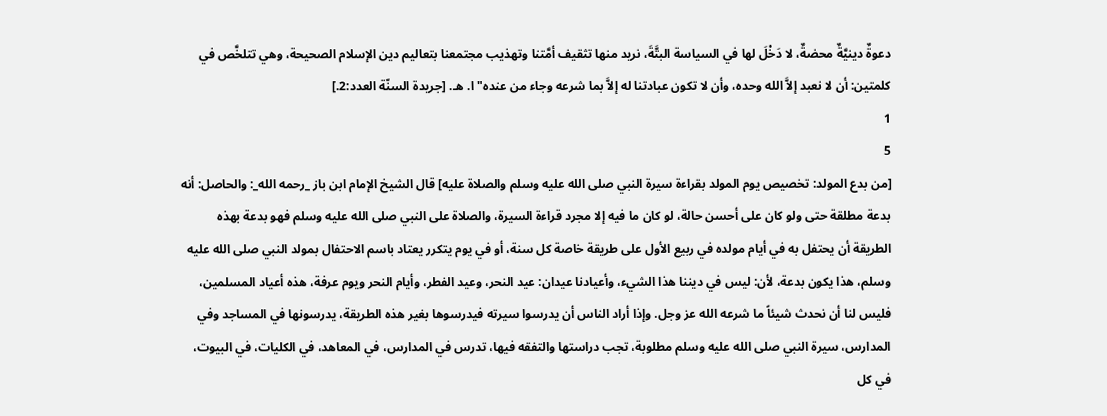دعوةٌ دينيَّةٌ محضةٌ، لا دَخْلَ لها في السياسة البتَّةَ، نريد منها تثقيف أمَّتنا وتهذيب مجتمعنا بتعاليم دين الإسلام الصحيحة، وهي تتلخَّص في كلمتين: أن لا نعبد إلاَّ الله وحده، وأن لا تكون عبادتنا له إلاَّ بما شرعه وجاء من عنده" ا. هـ. [جريدة السنّة العدد:2.]
1
5
[من بدع المولد: تخصيص يوم المولد بقراءة سيرة النبي صلى الله عليه وسلم والصلاة عليه] قال الشيخ الإمام ابن باز _رحمه الله_: والحاصل: أنه بدعة مطلقة حتى ولو كان على أحسن حالة، لو كان ما فيه إلا مجرد قراءة السيرة، والصلاة على النبي صلى الله عليه وسلم فهو بدعة بهذه الطريقة أن يحتفل به في أيام مولده في ربيع الأول على طريقة خاصة كل سنة، أو في يوم يتكرر يعتاد باسم الاحتفال بمولد النبي صلى الله عليه وسلم، هذا يكون بدعة، لأن: ليس في ديننا هذا الشيء، وأعيادنا عيدان: عيد النحر، وعيد الفطر، وأيام النحر ويوم عرفة، هذه أعياد المسلمين، فليس لنا أن نحدث شيئاً ما شرعه الله عز وجل. وإذا أراد الناس أن يدرسوا سيرته فيدرسوها بغير هذه الطريقة، يدرسونها في المساجد وفي المدارس، سيرة النبي صلى الله عليه وسلم مطلوبة، تجب دراستها والتفقه فيها، تدرس في المدارس، في المعاهد، في الكليات، في البيوت، في كل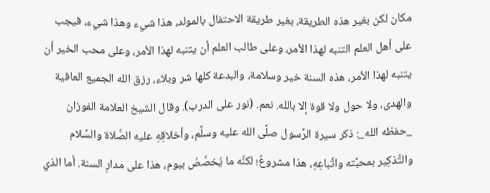مكان لكن بغير هذه الطريقة، بغير طريقة الاحتفال بالمولد، هذا شيء وهذا شيء، فيجب على أهل العلم التنبه لهذا الأمر، وعلى طالب العلم أن يتنبه لهذا الأمر، وعلى محب الخير أن يتنبه لهذا الأمر، هذه السنة خير وسلامة، والبدعة كلها شر وبلاء، رزق الله الجميع العافية والهدى، ولا حول ولا قوة إلا بالله. نعم. (نور على الدرب). وقال الشيخ العلامة الفوزان _حفظه الله_: ذكر سيرة الرَّسول صلَّى الله عليه وسلَّم، وأخلاقِهِ عليه الصَّلاة والسَّلام والتَّذكِير بمحبَّته واتِّباعِهِ، هذا مشروعٌ؛ لكنَّه ما يُخصَّصُ بيوم، هذا على مدارِ السنة. أما الذي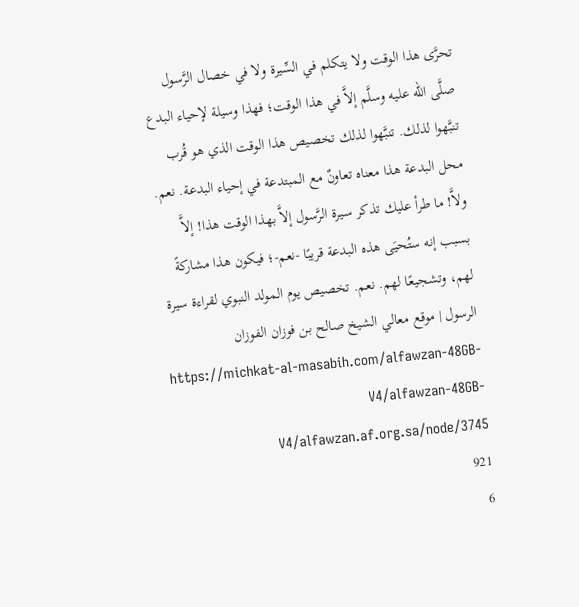تحرَّى هذا الوقت ولا يتكلم في السِّيرة ولا في خصال الرَّسول صلَّى الله عليه وسلَّم إلاَّ في هذا الوقت؛ فهذا وسيلة لإحياء البدع تنبَّهوا لذلك. تنبَّهوا لذلك تخصيص هذا الوقت الذي هو قُرب محل البدعة هذا معناه تعاونٌ مع المبتدعة في إحياء البدعة. نعم. ولاَّ! ما طرأ عليك تذكر سيرة الرَّسول إلاَّ بهذا الوقت هذا! إلاَّ بسبب إنه ستُحيَى هذه البدعة قريبًا -نعم-؛ فيكون هذا مشاركةً لهم، وتشجيعًا لهم. نعم. تخصيص يوم المولد النبوي لقراءة سيرة الرسول | موقع معالي الشيخ صالح بن فوزان الفوزان https://michkat-al-masabih.com/alfawzan-48GB-V4/alfawzan-48GB-V4/alfawzan.af.org.sa/node/3745
921
6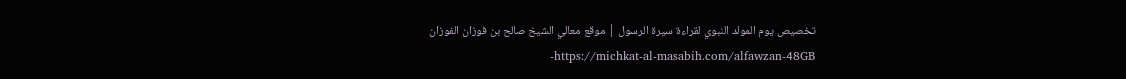تخصيص يوم المولد النبوي لقراءة سيرة الرسول | موقع معالي الشيخ صالح بن فوزان الفوزان https://michkat-al-masabih.com/alfawzan-48GB-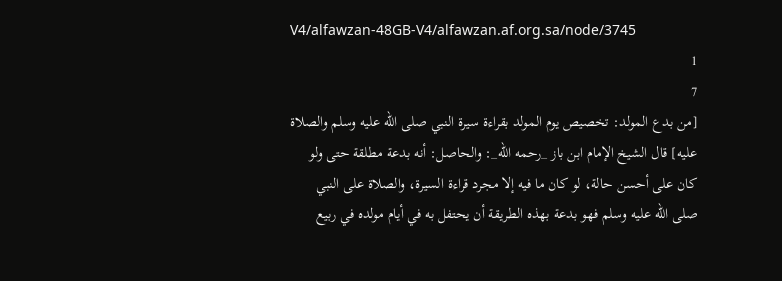V4/alfawzan-48GB-V4/alfawzan.af.org.sa/node/3745
1
7
[من بدع المولد: تخصيص يوم المولد بقراءة سيرة النبي صلى الله عليه وسلم والصلاة عليه] قال الشيخ الإمام ابن باز _رحمه الله_: والحاصل: أنه بدعة مطلقة حتى ولو كان على أحسن حالة، لو كان ما فيه إلا مجرد قراءة السيرة، والصلاة على النبي صلى الله عليه وسلم فهو بدعة بهذه الطريقة أن يحتفل به في أيام مولده في ربيع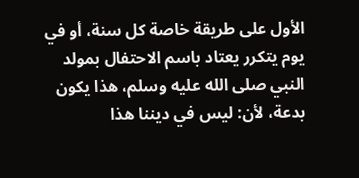الأول على طريقة خاصة كل سنة، أو في يوم يتكرر يعتاد باسم الاحتفال بمولد النبي صلى الله عليه وسلم، هذا يكون بدعة، لأن: ليس في ديننا هذا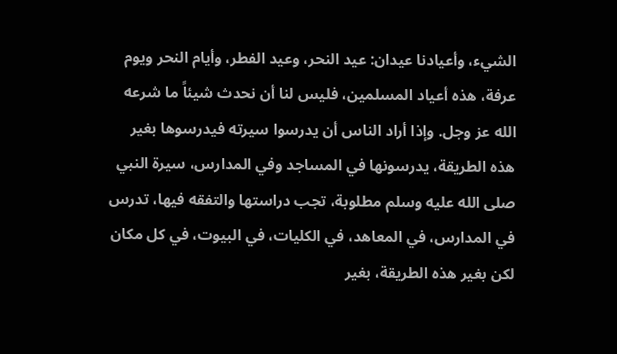الشيء، وأعيادنا عيدان: عيد النحر، وعيد الفطر، وأيام النحر ويوم عرفة، هذه أعياد المسلمين، فليس لنا أن نحدث شيئاً ما شرعه الله عز وجل. وإذا أراد الناس أن يدرسوا سيرته فيدرسوها بغير هذه الطريقة، يدرسونها في المساجد وفي المدارس، سيرة النبي صلى الله عليه وسلم مطلوبة، تجب دراستها والتفقه فيها، تدرس في المدارس، في المعاهد، في الكليات، في البيوت، في كل مكان لكن بغير هذه الطريقة، بغير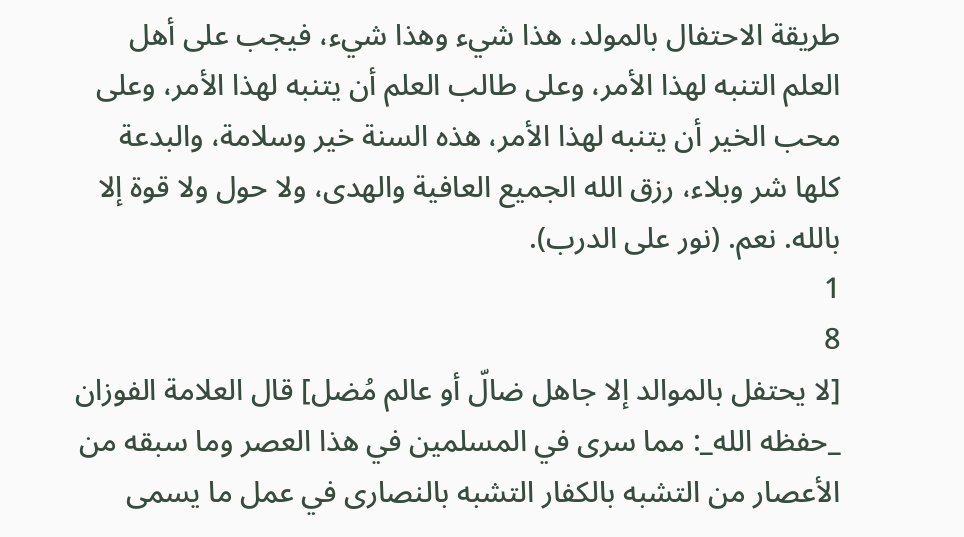طريقة الاحتفال بالمولد، هذا شيء وهذا شيء، فيجب على أهل العلم التنبه لهذا الأمر، وعلى طالب العلم أن يتنبه لهذا الأمر، وعلى محب الخير أن يتنبه لهذا الأمر، هذه السنة خير وسلامة، والبدعة كلها شر وبلاء، رزق الله الجميع العافية والهدى، ولا حول ولا قوة إلا بالله. نعم. (نور على الدرب).
1
8
[لا يحتفل بالموالد إلا جاهل ضالّ أو عالم مُضل] قال العلامة الفوزان _حفظه الله_: مما سرى في المسلمين في هذا العصر وما سبقه من الأعصار من التشبه بالكفار التشبه بالنصارى في عمل ما يسمى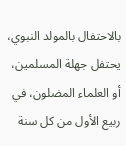بالاحتفال بالمولد النبوي، يحتفل جهلة المسلمين، أو العلماء المضلون، في ربيع الأول من كل سنة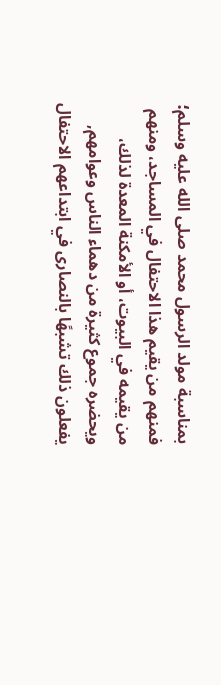بمناسبة مولد الرسول محمد صلى الله عليه وسلم؛ فمنهم من يقيم هذا الاحتفال في المساجد، ومنهم من يقيمه في البيوت، أو الأمكنة المعدة لذلك، ويحضره جموع كثيرة من دهماء الناس وعوامهم, يفعلون ذلك تشبهًا بالنصارى في ابتداعهم الاحتفال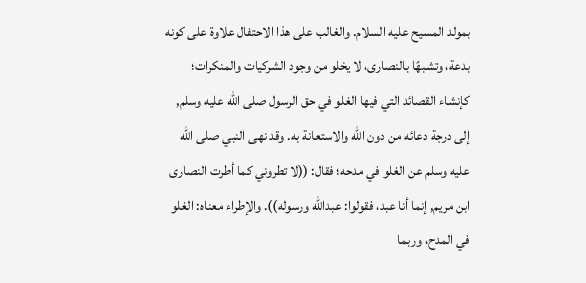بمولد المسيح عليه السلام. والغالب على هذا الاحتفال علاوة على كونه بدعة، وتشبهًا بالنصارى، لا يخلو من وجود الشركيات والمنكرات؛ كإنشاء القصائد التي فيها الغلو في حق الرسول صلى الله عليه وسلم, إلى درجة دعائه من دون الله والاستعانة به. وقد نهى النبي صلى الله عليه وسلم عن الغلو في مدحه؛ فقال: ((لا تطروني كما أطرت النصارى ابن مريم, إنما أنا عبد، فقولوا: عبدالله ورسوله)). والإطراء معناه: الغلو في المدح، وربما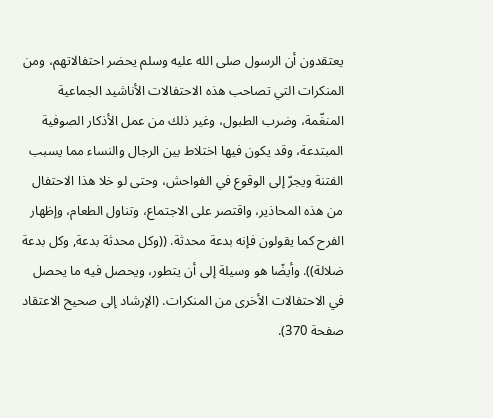يعتقدون أن الرسول صلى الله عليه وسلم يحضر احتفالاتهم، ومن المنكرات التي تصاحب هذه الاحتفالات الأناشيد الجماعية المنغّمة، وضرب الطبول، وغير ذلك من عمل الأذكار الصوفية المبتدعة، وقد يكون فيها اختلاط بين الرجال والنساء مما يسبب الفتنة ويجرّ إلى الوقوع في الفواحش، وحتى لو خلا هذا الاحتفال من هذه المحاذير، واقتصر على الاجتماع، وتناول الطعام، وإظهار الفرح كما يقولون فإنه بدعة محدثة. ((وكل محدثة بدعة, وكل بدعة ضلالة)). وأيضًا هو وسيلة إلى أن يتطور، ويحصل فيه ما يحصل في الاحتفالات الأخرى من المنكرات. (الإرشاد إلى صحيح الاعتقاد صفحة 370).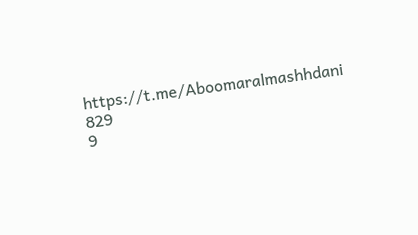https://t.me/Aboomaralmashhdani
829
9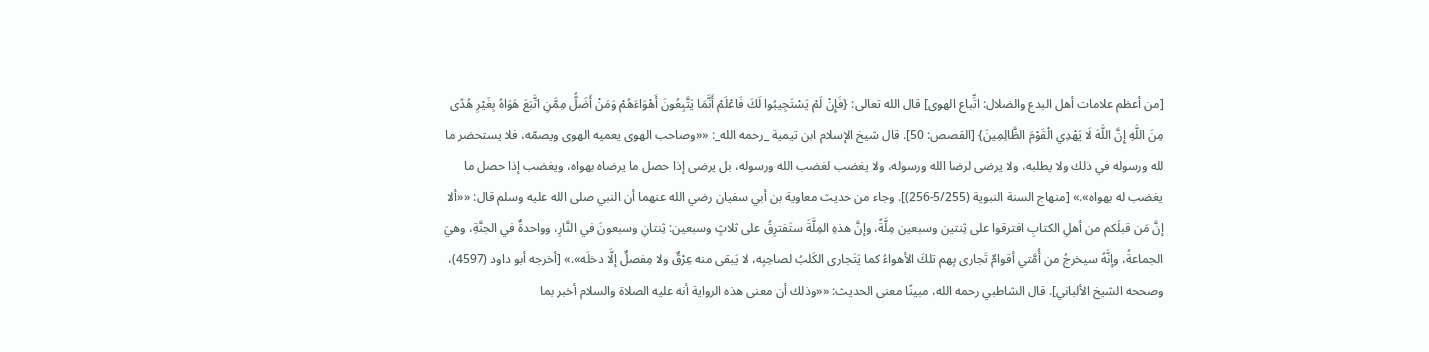[من أعظم علامات أهل البدع والضلال: اتِّباع الهوى] قال الله تعالى: {فَإِنْ لَمْ يَسْتَجِيبُوا لَكَ فَاعْلَمْ أَنَّمَا يَتَّبِعُونَ أَهْوَاءَهُمْ وَمَنْ أَضَلُّ مِمَّنِ اتَّبَعَ هَوَاهُ بِغَيْرِ هُدًى مِنَ اللَّهِ إِنَّ اللَّهَ لَا يَهْدِي الْقَوْمَ الظَّالِمِينَ} [القصص: 50]. قال شيخ الإسلام ابن تيمية _رحمه الله_: ««وصاحب الهوى يعميه الهوى ويصمّه، فلا يستحضر ما لله ورسوله في ذلك ولا يطلبه، ولا يرضى لرضا الله ورسوله، ولا يغضب لغضب الله ورسوله، بل يرضى إذا حصل ما يرضاه بهواه، ويغضب إذا حصل ما يغضب له بهواه».» [منهاج السنة النبوية (5/255-256)]. وجاء من حديث معاوية بن أبي سفيان رضي الله عنهما أن النبي صلى الله عليه وسلم قال: ««ألا إنَّ مَن قبلَكم من أهلِ الكتابِ افترقوا على ثِنتين وسبعين مِلَّةً، وإنَّ هذهِ المِلَّةَ ستَفترِقُ على ثلاثٍ وسبعين: ثِنتانِ وسبعونَ في النَّارِ، وواحدةٌ في الجنَّةِ، وهيَ الجماعةُ، وإنَّهُ سيخرجُ من أُمَّتي أقوامٌ تَجارى بِهم تلكَ الأهواءُ كما يَتَجارى الكَلبُ لصاحِبِه، لا يَبقى منه عِرْقٌ ولا مِفصلٌ إلَّا دخلَه».» [أخرجه أبو داود (4597)، وصححه الشيخ الألباني]. قال الشاطبي رحمه الله، مبينًا معنى الحديث: ««وذلك أن معنى هذه الرواية أنه عليه الصلاة والسلام أخبر بما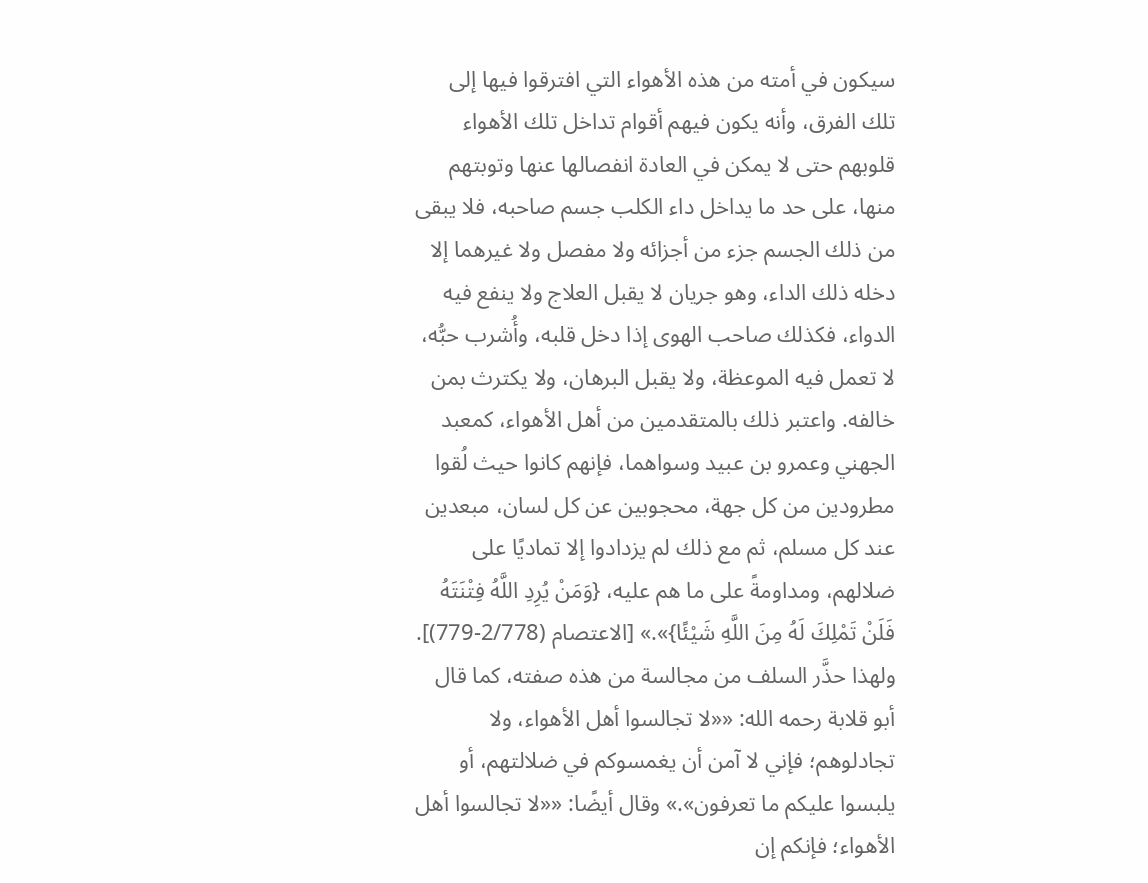سيكون في أمته من هذه الأهواء التي افترقوا فيها إلى تلك الفرق، وأنه يكون فيهم أقوام تداخل تلك الأهواء قلوبهم حتى لا يمكن في العادة انفصالها عنها وتوبتهم منها، على حد ما يداخل داء الكلب جسم صاحبه، فلا يبقى من ذلك الجسم جزء من أجزائه ولا مفصل ولا غيرهما إلا دخله ذلك الداء، وهو جريان لا يقبل العلاج ولا ينفع فيه الدواء، فكذلك صاحب الهوى إذا دخل قلبه، وأُشرب حبُّه، لا تعمل فيه الموعظة، ولا يقبل البرهان، ولا يكترث بمن خالفه. واعتبر ذلك بالمتقدمين من أهل الأهواء، كمعبد الجهني وعمرو بن عبيد وسواهما، فإنهم كانوا حيث لُقوا مطرودين من كل جهة، محجوبين عن كل لسان، مبعدين عند كل مسلم، ثم مع ذلك لم يزدادوا إلا تماديًا على ضلالهم، ومداومةً على ما هم عليه، {وَمَنْ يُرِدِ اللَّهُ فِتْنَتَهُ فَلَنْ تَمْلِكَ لَهُ مِنَ اللَّهِ شَيْئًا}».» [الاعتصام (2/778-779)]. ولهذا حذَّر السلف من مجالسة من هذه صفته، كما قال أبو قلابة رحمه الله: ««لا تجالسوا أهل الأهواء، ولا تجادلوهم؛ فإني لا آمن أن يغمسوكم في ضلالتهم، أو يلبسوا عليكم ما تعرفون».» وقال أيضًا: ««لا تجالسوا أهل الأهواء؛ فإنكم إن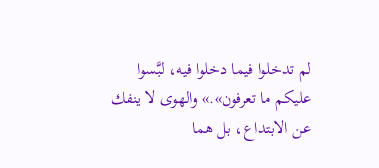لم تدخلوا فيما دخلوا فيه، لبَّسوا عليكم ما تعرفون».» والهوى لا ينفك عن الابتداع، بل هما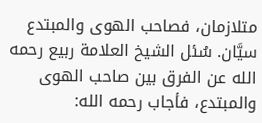متلازمان، فصاحب الهوى والمبتدع سيَّان. سُئل الشيخ العلامة ربيع رحمه الله عن الفرق بين صاحب الهوى والمبتدع، فأجاب رحمه الله: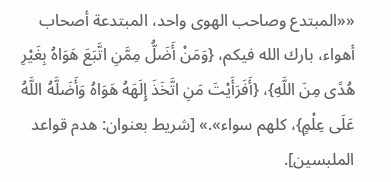««المبتدع وصاحب الهوى واحد، المبتدعة أصحاب أهواء، بارك الله فيكم، {وَمَنْ أَضَلُّ مِمَّنِ اتَّبَعَ هَوَاهُ بِغَيْرِ هُدًى مِنَ اللَّهِ}، {أَفَرَأَيْتَ مَنِ اتَّخَذَ إِلَهَهُ هَوَاهُ وَأَضَلَّهُ اللَّهُ عَلَى عِلْمٍ}، كلهم سواء».» [شريط بعنوان: هدم قواعد الملبسين].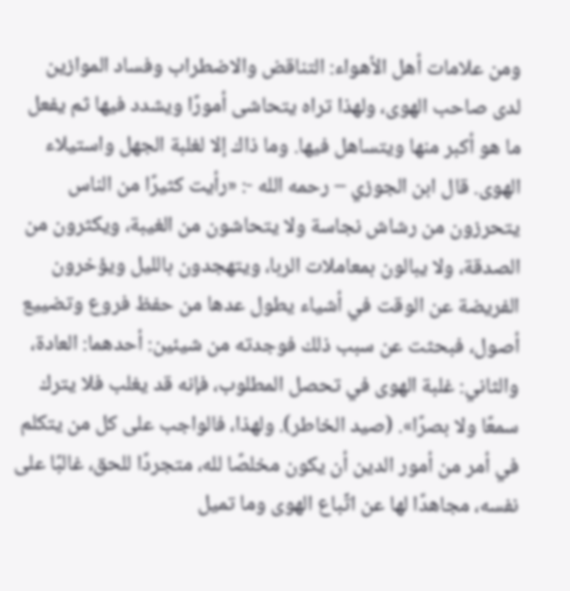ومن علامات أهل الأهواء: التناقض والاضطراب وفساد الموازين لدى صاحب الهوى، ولهذا تراه يتحاشى أمورًا ويشدد فيها ثم يفعل ما هو أكبر منها ويتساهل فيها. وما ذاك إلا لغلبة الجهل واستيلاء الهوى. قال ابن الجوزي – رحمه الله -: «رأيت كثيرًا من الناس يتحرزون من رشاش نجاسة ولا يتحاشون من الغيبة، ويكثرون من الصدقة، ولا يبالون بمعاملات الربا، ويتهجدون بالليل ويؤخرون الفريضة عن الوقت في أشياء يطول عدها من حفظ فروع وتضييع أصول، فبحثت عن سبب ذلك فوجدته من شيئين: أحدهما: العادة، والثاني: غلبة الهوى في تحصل المطلوب، فإنه قد يغلب فلا يترك سمعًا ولا بصرًا». (صيد الخاطر). ولهذا، فالواجب على كل من يتكلم في أمر من أمور الدين أن يكون مخلصًا لله، متجردًا للحق، غالبًا على نفسه، مجاهدًا لها عن اتِّباع الهوى وما تميل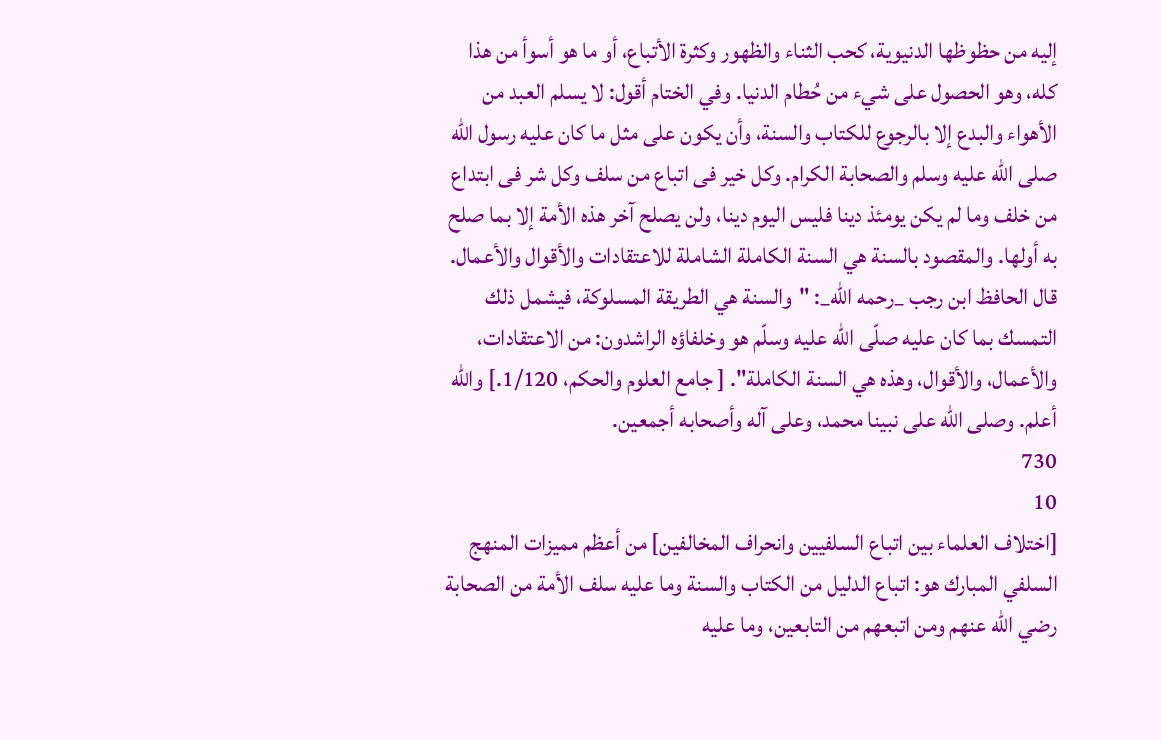إليه من حظوظها الدنيوية، كحب الثناء والظهور وكثرة الأتباع، أو ما هو أسوأ من هذا كله، وهو الحصول على شيء من حُطام الدنيا. وفي الختام أقول: لا يسلم العبد من الأهواء والبدع إلا بالرجوع للكتاب والسنة، وأن يكون على مثل ما كان عليه رسول الله صلى الله عليه وسلم والصحابة الكرام. وكل خير فى اتباع من سلف وكل شر فى ابتداع من خلف وما لم يكن يومئذ دينا فليس اليوم دينا، ولن يصلح آخر هذه الأمة إلا بما صلح به أولها. والمقصود بالسنة هي السنة الكاملة الشاملة للاعتقادات والأقوال والأعمال. قال الحافظ ابن رجب _رحمه الله_: "والسنة هي الطريقة المسلوكة، فيشمل ذلك التمسك بما كان عليه صلّى الله عليه وسلّم هو وخلفاؤه الراشدون: من الاعتقادات، والأعمال، والأقوال، وهذه هي السنة الكاملة". [ جامع العلوم والحكم، 1/120.] والله أعلم. وصلى الله على نبينا محمد، وعلى آله وأصحابه أجمعين.
730
10
[اختلاف العلماء بين اتباع السلفيين وانحراف المخالفين] من أعظم مميزات المنهج السلفي المبارك هو: اتباع الدليل من الكتاب والسنة وما عليه سلف الأمة من الصحابة رضي الله عنهم ومن اتبعهم من التابعين، وما عليه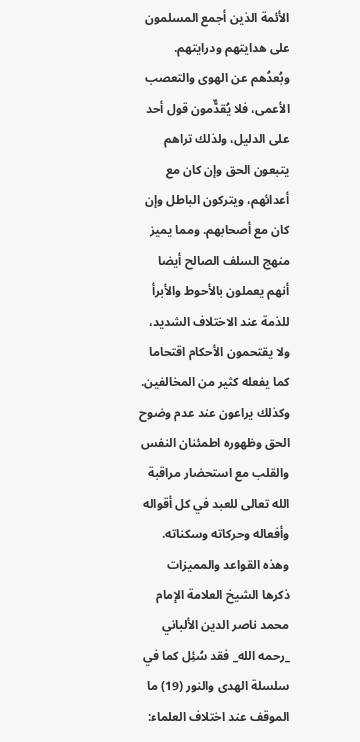الأئمة الذين أجمع المسلمون على هدايتهم ودرايتهم. وبُعدُهم عن الهوى والتعصب الأعمى، فلا يُقدٌّمون قول أحد على الدليل، ولذلك تراهم يتبعون الحق وإن كان مع أعدائهم، ويتركون الباطل وإن كان مع أصحابهم. ومما يميز منهج السلف الصالح أيضا أنهم يعملون بالأحوط والأبرأ للذمة عند الاختلاف الشديد، ولا يقتحمون الأحكام اقتحاما كما يفعله كثير من المخالفين. وكذلك يراعون عند عدم وضوح الحق وظهوره اطمئنان النفس والقلب مع استحضار مراقبة الله تعالى للعبد في كل أقواله وأفعاله وحركاته وسكناته. وهذه القواعد والمميزات ذكرها الشيخ العلامة الإمام محمد ناصر الدين الألباني _رحمه الله_ فقد سُئِل كما في سلسلة الهدى والنور (19) ما الموقف عند اختلاف العلماء: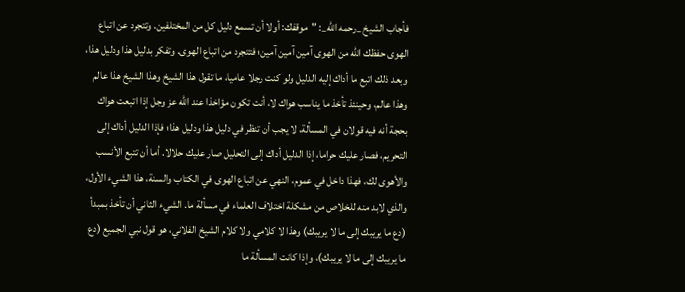فأجاب الشيخ _رحمه الله_: "موقفك: أولا أن تسمع دليل كل من المختلفين. وتتجرد عن اتباع الهوى حفظك الله من الهوى آمين آمين آمين؛ فتتجرد من اتباع الهوى. وتفكر بدليل هذا ودليل هذا، وبعد ذلك اتبع ما أداك إليه الدليل ولو كنت رجلا عاميا، ما تقول هذا الشيخ وهذا الشيخ هذا عالم وهذا عالم، وحينئذ تأخذ ما يناسب هواك لا، أنت تكون مؤاخذا عند الله عز وجل إذا اتبعت هواك بحجة أنه فيه قولان في المسألة، لا يجب أن تنظر في دليل هذا ودليل هذا؛ فإذا الدليل أداك إلى التحريم، فصار عليك حراما، إذا الدليل أداك إلى التحليل صار عليك حلالا. أما أن تتبع الأنسب والأهوى لك، فهذا داخل في عموم، النهي عن اتباع الهوى في الكتاب والسنة، هذا الشيء الأول، والذي لابد منه للخلاص من مشكلة اختلاف العلماء في مسألة ما. الشيء الثاني أن تأخذ بمبدأ (دع ما يريبك إلى ما لا يريبك) وهذا لا كلامي ولا كلام الشيخ الفلاني، هو قول نبي الجميع (دع ما يريبك إلى ما لا يريبك)، وإذا كانت المسألة ما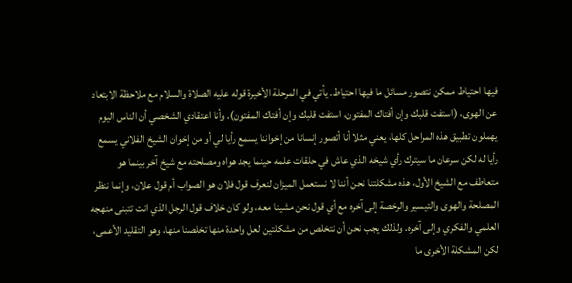فيها احتياط ممكن نتصور مسائل ما فيها احتياط. يأتي في المرحلة الأخيرة قوله عليه الصلاة والسلام مع ملاحظة الابتعاد عن الهوى، (استفت قلبك وإن أفتاك المفتون، استفت قلبك وإن أفتاك المفتون). وأنا اعتقادي الشخصي أن الناس اليوم يهملون تطبيق هذه المراحل كلها، يعني مثلا أنا أتصور إنسانا من إخواننا يسمع رأيا لي أو من إخوان الشيخ الفلاني يسمع رأيا له لكن سرعان ما سيترك رأي شيخه الذي عاش في حلقات علمه حينما يجد هواه ومصلحته مع شيخ آخر بينما هو متعاطف مع الشيخ الأول، هذه مشكلتنا نحن أننا لا نستعمل الميزان لنعرف قول فلان هو الصواب أم قول علان، وإنما ننظر المصلحة والهوى والتيسير والرخصة إلى آخره مع أي قول نحن مشينا معه، ولو كان خلاف قول الرجل الذي انت تتبنى منهجه العلمي والفكري وإلى آخره. ولذلك يجب نحن أن نتخلص من مشكلتين لعل واحدة منها تخلصنا منها، وهو التقليد الأعمى، لكن المشكلة الأخرى ما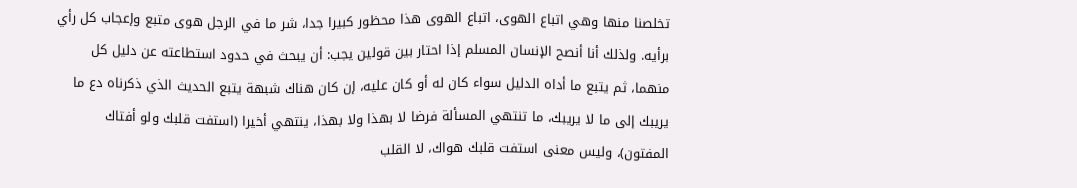تخلصنا منها وهي اتباع الهوى، اتباع الهوى هذا محظور كبيرا جدا، شر ما في الرجل هوى متبع وإعجاب كل رأي برأيه. ولذلك أنا أنصح الإنسان المسلم إذا احتار بين قولين يجب: أن يبحث في حدود استطاعته عن دليل كل منهما، ثم يتبع ما أداه الدليل سواء كان له أو كان عليه، إن كان هناك شبهة يتبع الحديث الذي ذكرناه دع ما يريبك إلى ما لا يريبك، ما تنتهي المسألة فرضا لا بهذا ولا بهذا، ينتهي أخيرا (استفت قلبك ولو أفتاك المفتون)، وليس معنى استفت قلبك هواك، لا القلب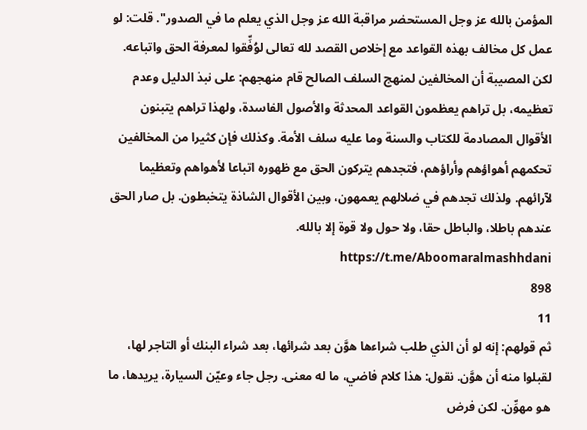المؤمن بالله عز وجل المستحضر مراقبة الله عز وجل الذي يعلم ما في الصدور". قلت: لو عمل كل مخالف بهذه القواعد مع إخلاص القصد لله تعالى لوُفِّقوا لمعرفة الحق واتباعه. لكن المصيبة أن المخالفين لمنهج السلف الصالح قام منهجهم: على نبذ الدليل وعدم تعظيمه، بل تراهم يعظمون القواعد المحدثة والأصول الفاسدة، ولهذا تراهم يتبنون الأقوال المصادمة للكتاب والسنة وما عليه سلف الأمة. وكذلك فإن كثيرا من المخالفين تحكمهم أهواؤهم وأراؤهم، فتجدهم يتركون الحق مع ظهوره اتباعا لأهواهم وتعظيما لآرائهم. ولذلك تجدهم في ضلالهم يعمهون، وبين الأقوال الشاذة يتخبطون. بل صار الحق عندهم باطلا، والباطل حقا، ولا حول ولا قوة إلا بالله. https://t.me/Aboomaralmashhdani
898
11
ثم قولهم: إنه لو أن الذي طلب شراءها هوَّن بعد شرائها، بعد شراء البنك أو التاجر لها، لقبلوا منه أن هوَّن. نقول: هذا كلام فاضي، ما له معنى. رجل جاء وعيّن السيارة، يريدها، ما هو مهوِّن. لكن فرض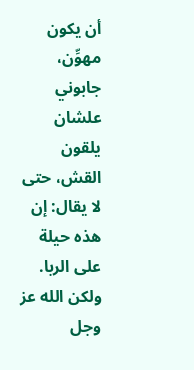أن يكون مهوِّن، جابوني علشان يلقون القش، حتى لا يقال: إن هذه حيلة على الربا. ولكن الله عز وجل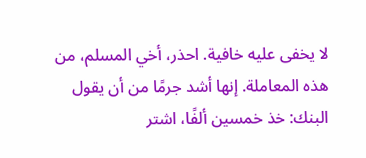لا يخفى عليه خافية. احذر، أخي المسلم، من هذه المعاملة. إنها أشد جرمًا من أن يقول البنك: خذ خمسين ألفًا، اشتر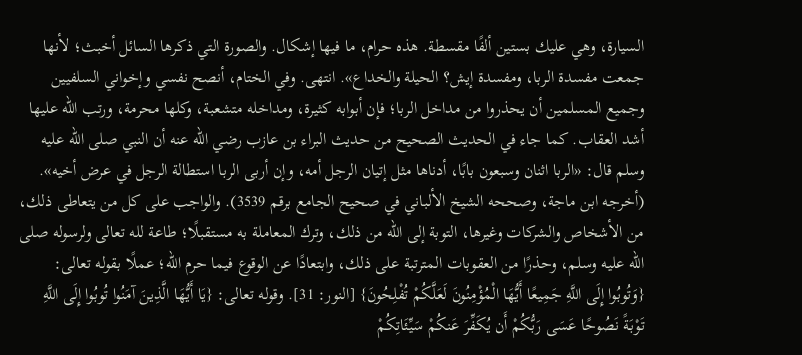السيارة، وهي عليك بستين ألفًا مقسطة. هذه حرام، ما فيها إشكال. والصورة التي ذكرها السائل أخبث؛ لأنها جمعت مفسدة الربا، ومفسدة إيش؟ الحيلة والخداع». انتهى. وفي الختام، أنصح نفسي وإخواني السلفيين وجميع المسلمين أن يحذروا من مداخل الربا؛ فإن أبوابه كثيرة، ومداخله متشعبة، وكلها محرمة، ورتب الله عليها أشد العقاب. كما جاء في الحديث الصحيح من حديث البراء بن عازب رضي الله عنه أن النبي صلى الله عليه وسلم قال: «الربا اثنان وسبعون بابًا، أدناها مثل إتيان الرجل أمه، وإن أربى الربا استطالة الرجل في عرض أخيه». (أخرجه ابن ماجة، وصححه الشيخ الألباني في صحيح الجامع برقم 3539). والواجب على كل من يتعاطى ذلك، من الأشخاص والشركات وغيرها، التوبة إلى الله من ذلك، وترك المعاملة به مستقبلًا؛ طاعة لله تعالى ولرسوله صلى الله عليه وسلم، وحذرًا من العقوبات المترتبة على ذلك، وابتعادًا عن الوقوع فيما حرم الله؛ عملًا بقوله تعالى: {وَتُوبُوا إِلَى اللَّهِ جَمِيعًا أَيُّهَا الْمُؤْمِنُونَ لَعَلَّكُمْ تُفْلِحُونَ} [النور: 31]. وقوله تعالى: {يَا أَيُّهَا الَّذِينَ آمَنُوا تُوبُوا إِلَى اللَّهِ تَوْبَةً نَصُوحًا عَسَى رَبُّكُمْ أَن يُكَفِّرَ عَنكُمْ سَيِّئَاتِكُمْ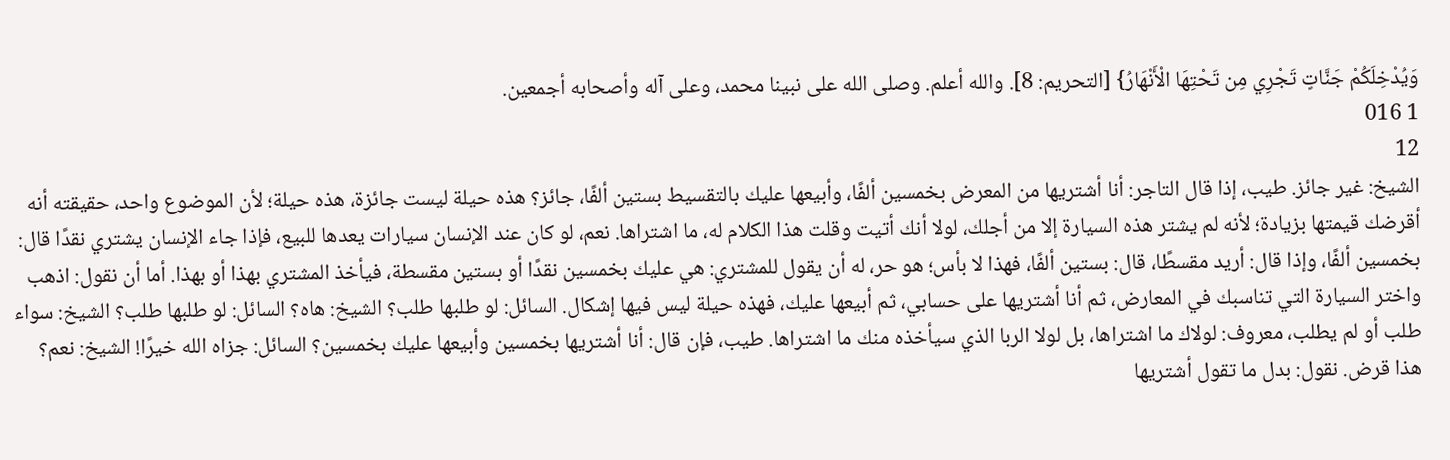وَيُدْخِلَكُمْ جَنَّاتٍ تَجْرِي مِن تَحْتِهَا الْأَنْهَارُ} [التحريم: 8]. والله أعلم. وصلى الله على نبينا محمد، وعلى آله وأصحابه أجمعين.
1 016
12
الشيخ: غير جائز. طيب، إذا قال التاجر: أنا أشتريها من المعرض بخمسين ألفًا، وأبيعها عليك بالتقسيط بستين ألفًا، جائز؟ هذه حيلة ليست جائزة، هذه حيلة؛ لأن الموضوع واحد، حقيقته أنه أقرضك قيمتها بزيادة؛ لأنه لم يشتر هذه السيارة إلا من أجلك، لولا أنك أتيت وقلت هذا الكلام له، ما اشتراها. نعم، لو كان عند الإنسان سيارات يعدها للبيع، فإذا جاء الإنسان يشتري نقدًا قال: بخمسين ألفًا، وإذا قال: أريد مقسطًا، قال: بستين ألفًا، فهذا لا بأس؛ هو حر، له أن يقول للمشتري: هي عليك بخمسين نقدًا أو بستين مقسطة، فيأخذ المشتري بهذا أو بهذا. أما أن نقول: اذهب واختر السيارة التي تناسبك في المعارض، ثم أنا أشتريها على حسابي، ثم أبيعها عليك، فهذه حيلة ليس فيها إشكال. السائل: لو طلبها طلب؟ الشيخ: هاه؟ السائل: لو طلبها طلب؟ الشيخ: سواء طلب أو لم يطلب، معروف: لولاك ما اشتراها، بل لولا الربا الذي سيأخذه منك ما اشتراها. طيب، فإن قال: أنا أشتريها بخمسين وأبيعها عليك بخمسين؟ السائل: جزاه الله خيرًا! الشيخ: نعم؟ هذا قرض. نقول: بدل ما تقول أشتريها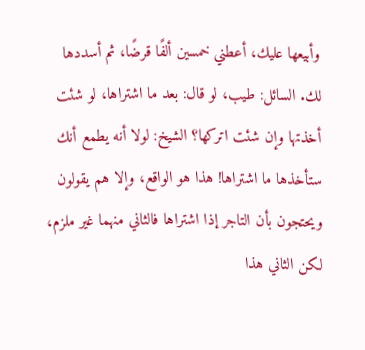وأبيعها عليك، أعطني خمسين ألفًا قرضًا، ثم أسددها لك. السائل: طيب، لو قال: بعد ما اشتراها، لو شئت أخذتها وإن شئت اتركها؟ الشيخ: لولا أنه يطمع أنك ستأخذها ما اشتراها! هذا هو الواقع، وإلا هم يقولون ويحتجون بأن التاجر إذا اشتراها فالثاني منهما غير ملزم، لكن الثاني هذا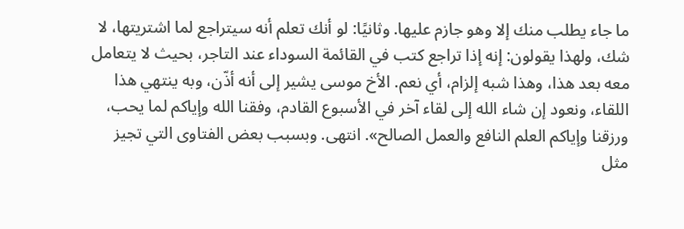ما جاء يطلب منك إلا وهو جازم عليها. وثانيًا: لو أنك تعلم أنه سيتراجع لما اشتريتها، لا شك، ولهذا يقولون: إنه إذا تراجع كتب في القائمة السوداء عند التاجر، بحيث لا يتعامل معه بعد هذا، وهذا شبه إلزام، أي نعم. الأخ موسى يشير إلى أنه أذّن، وبه ينتهي هذا اللقاء، ونعود إن شاء الله إلى لقاء آخر في الأسبوع القادم، وفقنا الله وإياكم لما يحب، ورزقنا وإياكم العلم النافع والعمل الصالح». انتهى. وبسبب بعض الفتاوى التي تجيز مثل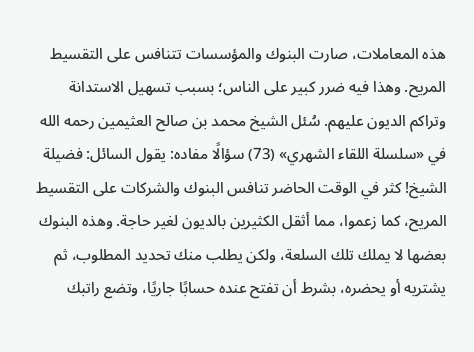هذه المعاملات، صارت البنوك والمؤسسات تتنافس على التقسيط المريح. وهذا فيه ضرر كبير على الناس؛ بسبب تسهيل الاستدانة وتراكم الديون عليهم. سُئل الشيخ محمد بن صالح العثيمين رحمه الله في «سلسلة اللقاء الشهري» (73) سؤالًا مفاده: يقول السائل: فضيلة الشيخ! كثر في الوقت الحاضر تنافس البنوك والشركات على التقسيط المريح، كما زعموا، مما أثقل الكثيرين بالديون لغير حاجة. وهذه البنوك بعضها لا يملك تلك السلعة، ولكن يطلب منك تحديد المطلوب، ثم يشتريه أو يحضره، بشرط أن تفتح عنده حسابًا جاريًا، وتضع راتبك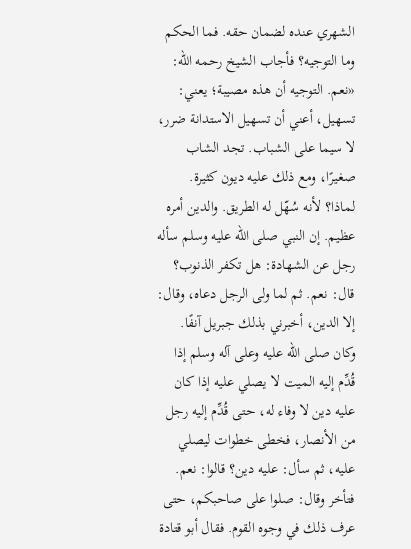الشهري عنده لضمان حقه. فما الحكم وما التوجيه؟ فأجاب الشيخ رحمه الله: «نعم. التوجيه أن هذه مصيبة؛ يعني: تسهيل، أعني أن تسهيل الاستدانة ضرر، لا سيما على الشباب. تجد الشاب صغيرًا، ومع ذلك عليه ديون كثيرة. لماذا؟ لأنه سُهّل له الطريق. والدين أمره عظيم. إن النبي صلى الله عليه وسلم سأله رجل عن الشهادة: هل تكفر الذنوب؟ قال: نعم. ثم لما ولى الرجل دعاه، وقال: إلا الدين، أخبرني بذلك جبريل آنفًا. وكان صلى الله عليه وعلى آله وسلم إذا قُدِّم إليه الميت لا يصلي عليه إذا كان عليه دين لا وفاء له، حتى قُدِّم إليه رجل من الأنصار، فخطى خطوات ليصلي عليه، ثم سأل: عليه دين؟ قالوا: نعم. فتأخر وقال: صلوا على صاحبكم، حتى عرف ذلك في وجوه القوم. فقال أبو قتادة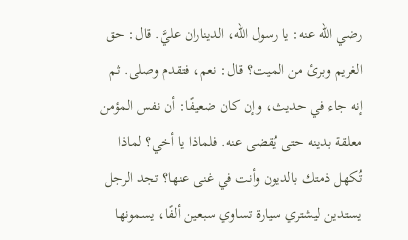رضي الله عنه: يا رسول الله، الديناران عليَّ. قال: حق الغريم وبرئ من الميت؟ قال: نعم، فتقدم وصلى. ثم إنه جاء في حديث، وإن كان ضعيفًا: أن نفس المؤمن معلقة بدينه حتى يُقضى عنه. فلماذا يا أخي؟ لماذا تُكهل ذمتك بالديون وأنت في غنى عنها؟ تجد الرجل يستدين ليشتري سيارة تساوي سبعين ألفًا، يسمونها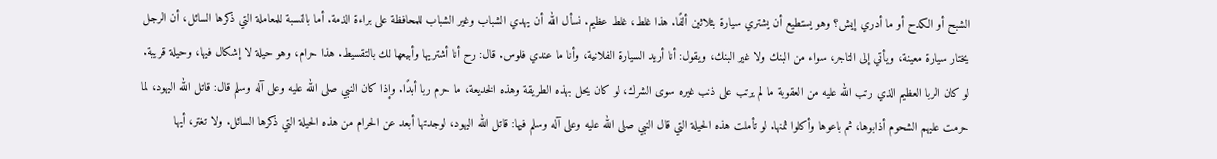الشبح أو الكدح أو ما أدري إيش؟ وهو يستطيع أن يشتري سيارة بثلاثين ألفًا. هذا غلط، غلط عظيم. نسأل الله أن يهدي الشباب وغير الشباب للمحافظة على براءة الذمة. أما بالنسبة للمعاملة التي ذكرها السائل، أن الرجل يختار سيارة معينة، ويأتي إلى التاجر، سواء من البنك ولا غير البنك، ويقول: أنا أريد السيارة الفلانية، وأنا ما عندي فلوس. قال: رح أنا أشتريها وأبيعها لك بالتقسيط. هذا حرام، وهو حيلة لا إشكال فيها، وحيلة قريبة. لو كان الربا العظيم الذي رتب الله عليه من العقوبة ما لم يرتب على ذنب غيره سوى الشرك، لو كان يحل بهذه الطريقة وهذه الخديعة، ما حرم ربا أبدًا. وإذا كان النبي صلى الله عليه وعلى آله وسلم قال: قاتل الله اليهود، لما حرمت عليهم الشحوم أذابوها، ثم باعوها وأكلوا ثمنها. لو تأملت هذه الحيلة التي قال النبي صلى الله عليه وعلى آله وسلم فيها: قاتل الله اليهود، لوجدتها أبعد عن الحرام من هذه الحيلة التي ذكرها السائل. ولا تغتر، أيها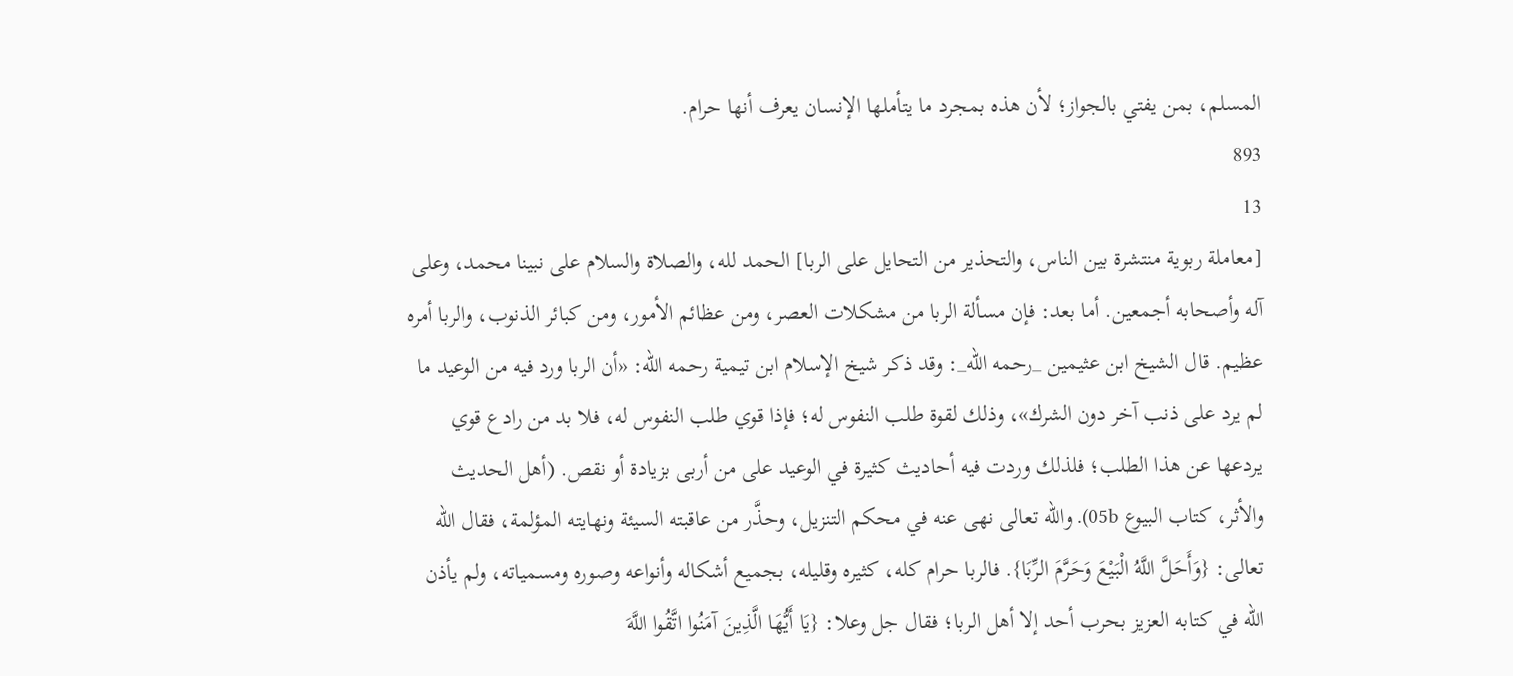المسلم، بمن يفتي بالجواز؛ لأن هذه بمجرد ما يتأملها الإنسان يعرف أنها حرام.
893
13
[معاملة ربوية منتشرة بين الناس، والتحذير من التحايل على الربا] الحمد لله، والصلاة والسلام على نبينا محمد، وعلى آله وأصحابه أجمعين. أما بعد: فإن مسألة الربا من مشكلات العصر، ومن عظائم الأمور، ومن كبائر الذنوب، والربا أمره عظيم. قال الشيخ ابن عثيمين _رحمه الله_: وقد ذكر شيخ الإسلام ابن تيمية رحمه الله: «أن الربا ورد فيه من الوعيد ما لم يرد على ذنب آخر دون الشرك»، وذلك لقوة طلب النفوس له؛ فإذا قوي طلب النفوس له، فلا بد من رادع قوي يردعها عن هذا الطلب؛ فلذلك وردت فيه أحاديث كثيرة في الوعيد على من أربى بزيادة أو نقص. (أهل الحديث والأثر، كتاب البيوع 05b). والله تعالى نهى عنه في محكم التنزيل، وحذَّر من عاقبته السيئة ونهايته المؤلمة، فقال الله تعالى: {وَأَحَلَّ اللَّهُ الْبَيْعَ وَحَرَّمَ الرِّبَا}. فالربا حرام كله، كثيره وقليله، بجميع أشكاله وأنواعه وصوره ومسمياته، ولم يأذن الله في كتابه العزيز بحرب أحد إلا أهل الربا؛ فقال جل وعلا: {يَا أَيُّهَا الَّذِينَ آمَنُوا اتَّقُوا اللَّهَ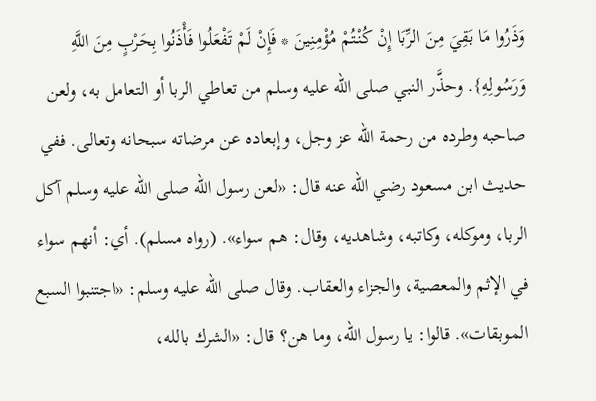وَذَرُوا مَا بَقِيَ مِنَ الرِّبَا إِنْ كُنْتُمْ مُؤْمِنِينَ * فَإِنْ لَمْ تَفْعَلُوا فَأْذَنُوا بِحَرْبٍ مِنَ اللَّهِ وَرَسُولِهِ}. وحذَّر النبي صلى الله عليه وسلم من تعاطي الربا أو التعامل به، ولعن صاحبه وطرده من رحمة الله عز وجل، وإبعاده عن مرضاته سبحانه وتعالى. ففي حديث ابن مسعود رضي الله عنه قال: «لعن رسول الله صلى الله عليه وسلم آكل الربا، وموكله، وكاتبه، وشاهديه، وقال: هم سواء». (رواه مسلم). أي: أنهم سواء في الإثم والمعصية، والجزاء والعقاب. وقال صلى الله عليه وسلم: «اجتنبوا السبع الموبقات». قالوا: يا رسول الله، وما هن؟ قال: «الشرك بالله،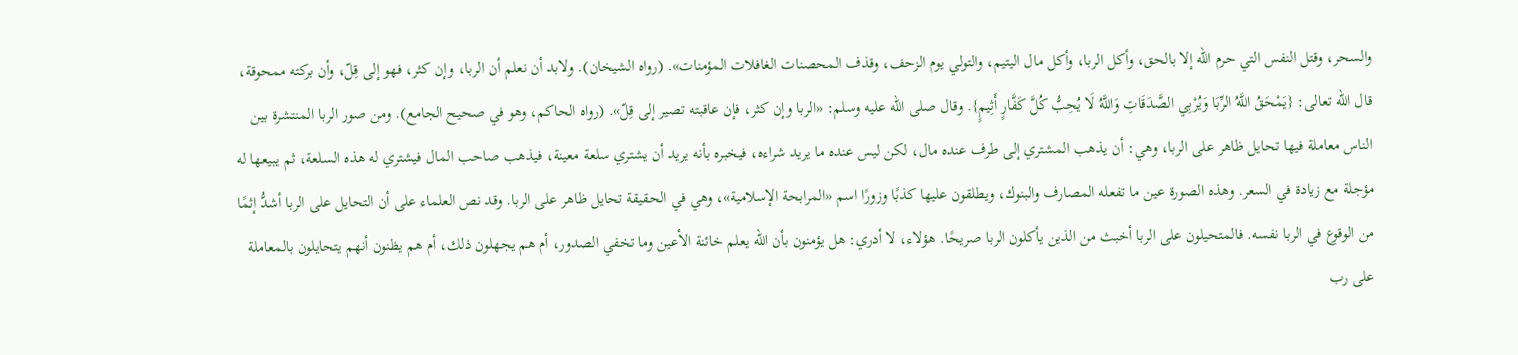والسحر، وقتل النفس التي حرم الله إلا بالحق، وأكل الربا، وأكل مال اليتيم، والتولي يوم الزحف، وقذف المحصنات الغافلات المؤمنات». (رواه الشيخان). ولابد أن نعلم أن الربا، وإن كثر، فهو إلى قِلّ، وأن بركته ممحوقة، قال الله تعالى: {يَمْحَقُ اللَّهُ الرِّبَا وَيُرْبِي الصَّدَقَاتِ وَاللَّهُ لَا يُحِبُّ كُلَّ كَفَّارٍ أَثِيمٍ}. وقال صلى الله عليه وسلم: «الربا وإن كثر، فإن عاقبته تصير إلى قِلّ». (رواه الحاكم، وهو في صحيح الجامع). ومن صور الربا المنتشرة بين الناس معاملة فيها تحايل ظاهر على الربا، وهي: أن يذهب المشتري إلى طرف عنده مال، لكن ليس عنده ما يريد شراءه، فيخبره بأنه يريد أن يشتري سلعة معينة، فيذهب صاحب المال فيشتري له هذه السلعة، ثم يبيعها له مؤجلة مع زيادة في السعر. وهذه الصورة عين ما تفعله المصارف والبنوك، ويطلقون عليها كذبًا وزورًا اسم «المرابحة الإسلامية»، وهي في الحقيقة تحايل ظاهر على الربا. وقد نص العلماء على أن التحايل على الربا أشدُّ إثمًا من الوقوع في الربا نفسه. فالمتحيلون على الربا أخبث من الذين يأكلون الربا صريحًا. هؤلاء، لا أدري: هل يؤمنون بأن الله يعلم خائنة الأعين وما تخفي الصدور، أم هم يجهلون ذلك، أم هم يظنون أنهم يتحايلون بالمعاملة على رب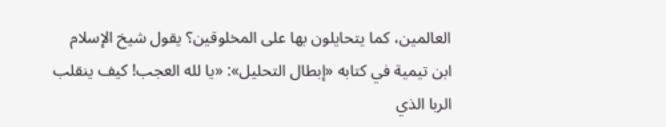العالمين، كما يتحايلون بها على المخلوقين؟ يقول شيخ الإسلام ابن تيمية في كتابه «إبطال التحليل»: «يا لله العجب! كيف ينقلب الربا الذي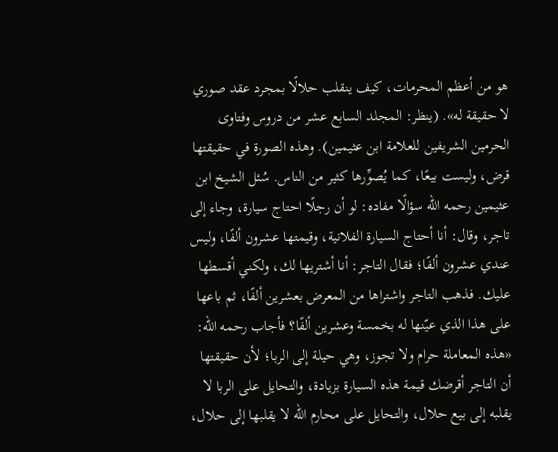هو من أعظم المحرمات، كيف ينقلب حلالًا بمجرد عقد صوري لا حقيقة له». (ينظر: المجلد السابع عشر من دروس وفتاوى الحرمين الشريفين للعلامة ابن عثيمين). وهذه الصورة في حقيقتها قرض، وليست بيعًا، كما يُصوِّرها كثير من الناس. سُئل الشيخ ابن عثيمين رحمه الله سؤالًا مفاده: لو أن رجلًا احتاج سيارة، وجاء إلى تاجر، وقال: أنا أحتاج السيارة الفلانية، وقيمتها عشرون ألفًا، وليس عندي عشرون ألفًا؛ فقال التاجر: أنا أشتريها لك، ولكني أقسطها عليك. فذهب التاجر واشتراها من المعرض بعشرين ألفًا، ثم باعها على هذا الذي عيّنها له بخمسة وعشرين ألفًا؟ فأجاب رحمه الله: «هذه المعاملة حرام ولا تجوز، وهي حيلة إلى الربا؛ لأن حقيقتها أن التاجر أقرضك قيمة هذه السيارة بزيادة، والتحايل على الربا لا يقلبه إلى بيع حلال، والتحايل على محارم الله لا يقلبها إلى حلال،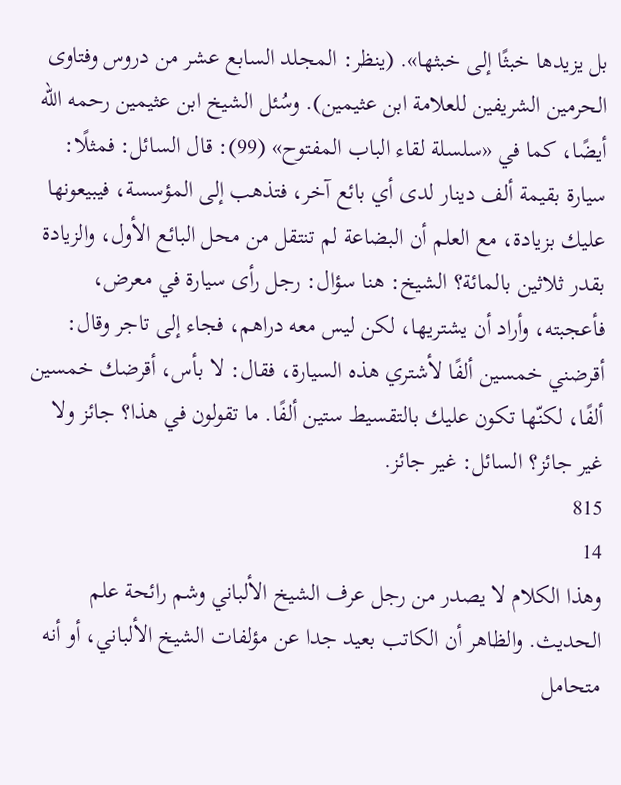بل يزيدها خبثًا إلى خبثها». (ينظر: المجلد السابع عشر من دروس وفتاوى الحرمين الشريفين للعلامة ابن عثيمين). وسُئل الشيخ ابن عثيمين رحمه الله أيضًا، كما في «سلسلة لقاء الباب المفتوح» (99): قال السائل: فمثلًا: سيارة بقيمة ألف دينار لدى أي بائع آخر، فتذهب إلى المؤسسة، فيبيعونها عليك بزيادة، مع العلم أن البضاعة لم تنتقل من محل البائع الأول، والزيادة بقدر ثلاثين بالمائة؟ الشيخ: هنا سؤال: رجل رأى سيارة في معرض، فأعجبته، وأراد أن يشتريها، لكن ليس معه دراهم، فجاء إلى تاجر وقال: أقرضني خمسين ألفًا لأشتري هذه السيارة، فقال: لا بأس، أقرضك خمسين ألفًا، لكنّها تكون عليك بالتقسيط ستين ألفًا. ما تقولون في هذا؟ جائز ولا غير جائز؟ السائل: غير جائز.
815
14
وهذا الكلام لا يصدر من رجل عرف الشيخ الألباني وشم رائحة علم الحديث. والظاهر أن الكاتب بعيد جدا عن مؤلفات الشيخ الألباني، أو أنه متحامل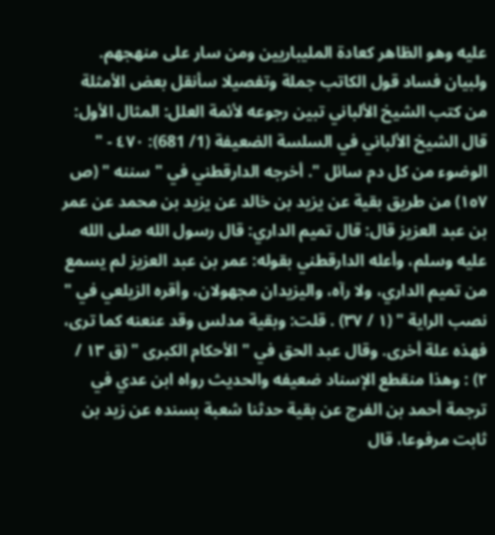عليه وهو الظاهر كعادة المليباريين ومن سار على منهجهم. ولبيان فساد قول الكاتب جملة وتفصيلا سأنقل بعض الأمثلة من كتب الشيخ الألباني تبين رجوعه لأئمة العلل: المثال الأول: قال الشيخ الألباني في السلسة الضعيفة (1/ 681): ٤٧٠ - " الوضوء من كل دم سائل ". أخرجه الدارقطني في " سننه " (ص ١٥٧) من طريق بقية عن يزيد بن خالد عن يزيد بن محمد عن عمر بن عبد العزيز قال: قال تميم الداري: قال رسول الله صلى الله عليه وسلم، وأعله الدارقطني بقوله: عمر بن عبد العزيز لم يسمع من تميم الداري، ولا رآه، واليزيدان مجهولان، وأقره الزيلعي في " نصب الراية " (١ / ٣٧) . قلت: وبقية مدلس وقد عنعنه كما ترى، فهذه علة أخرى. وقال عبد الحق في " الأحكام الكبرى " (ق ١٣ / ٢) : وهذا منقطع الإسناد ضعيفه والحديث رواه ابن عدي في ترجمة أحمد بن الفرج عن بقية حدثنا شعبة بسنده عن زيد بن ثابت مرفوعا، قال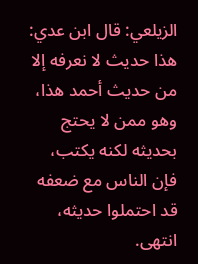الزيلعي: قال ابن عدي: هذا حديث لا نعرفه إلا من حديث أحمد هذا، وهو ممن لا يحتج بحديثه لكنه يكتب، فإن الناس مع ضعفه قد احتملوا حديثه، انتهى.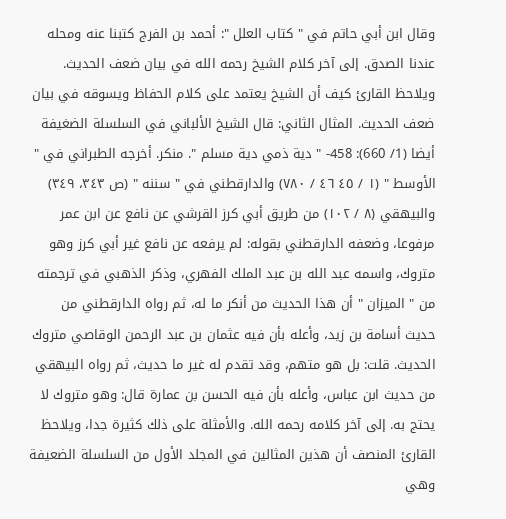وقال ابن أبي حاتم في " كتاب العلل ": أحمد بن الفرج كتبنا عنه ومحله عندنا الصدق. إلى آخر كلام الشيخ رحمه الله في بيان ضعف الحديث. ويلاحظ القارئ كيف أن الشيخ يعتمد على كلام الحفاظ ويسوقه في بيان ضعف الحديث. المثال الثاني: قال الشيخ الألباني في السلسلة الضغيفة أيضا (1/ 660): 458- " دية ذمي دية مسلم ". منكر. أخرجه الطبراني في " الأوسط " (١ / ٤٥ ٤٦ / ٧٨٠) والدارقطني في " سننه " (ص ٣٤٣، ٣٤٩) والبيهقي (٨ / ١٠٢) من طريق أبي كرز القرشي عن نافع عن ابن عمر مرفوعا، وضعفه الدارقطني بقوله: لم يرفعه عن نافع غير أبي كرز وهو متروك، واسمه عبد الله بن عبد الملك الفهري، وذكر الذهبي في ترجمته من " الميزان " أن هذا الحديث من أنكر ما له، ثم رواه الدارقطني من حديث أسامة بن زيد، وأعله بأن فيه عثمان بن عبد الرحمن الوقاصي متروك الحديث. قلت: بل هو متهم، وقد تقدم له غير ما حديث، ثم رواه البيهقي من حديث ابن عباس، وأعله بأن فيه الحسن بن عمارة قال: وهو متروك لا يحتج به. إلى آخر كلامه رحمه الله. والأمثلة على ذلك كثيرة جدا، ويلاحظ القارئ المنصف أن هذين المثالين في المجلد الأول من السلسلة الضعيفة وهي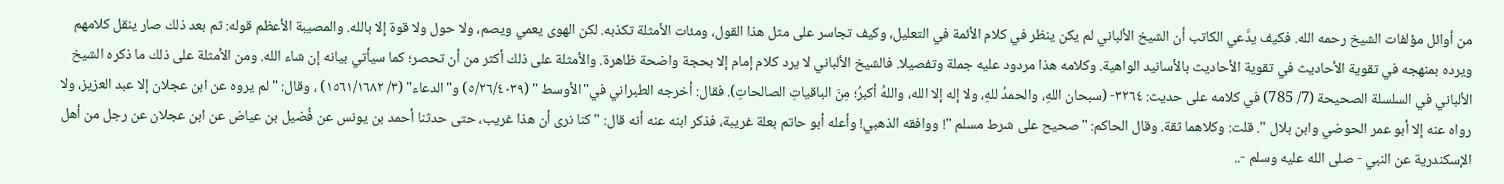من أوائل مؤلفات الشيخ رحمه الله. فكيف يدَّعي الكاتب أن الشيخ الألباني لم يكن ينظر في كلام الأئمة في التعليل، وكيف تجاسر على مثل هذا القول، ومئات الأمثلة تكذبه. لكن الهوى يعمي ويصم، ولا حول ولا قوة إلا بالله. والمصيبة الأعظم قوله: ثم بعد ذلك صار ينقل كلامهم ويرده بمنهجه في تقوية الأحاديث في تقوية الأحاديث بالأسانيد الواهية. وكلامه هذا مردود عليه جملة وتفصيلا. فالشيخ الألباني لا يرد كلام إمام إلا بحجة واضحة ظاهرة. والأمثلة على ذلك أكثر من أن تحصر؛ كما سيأتي بيانه إن شاء الله. ومن الأمثلة على ذلك ما ذكره الشيخ الألباني في السلسلة الصحيحة (7/ 785) في كلامه على حديث: ٣٢٦٤- (سبحان اللهِ، والحمدُ للهِ، ولا إله إلا الله، واللهُ أكبرُ؛ مِنَ الباقياتِ الصالحاتِ). فقال: أخرجه الطبراني في"الأوسط " (٥/٢٦/٤٠٣٩) و"الدعاء" (٣/ ١٥٦١/١٦٨٢) ، وقال: "لم يروه عن ابن عجلان إلا عبد العزيز، ولا رواه عنه إلا أبو عمر الحوضي وابن بلال ". قلت: وكلاهما ثقة. وقال الحاكم: "صحيح على شرط مسلم "! ووافقه الذهبي! وأعله أبو حاتم بعلة غريبة، فذكر ابنه عنه أنه قال: "كنا نرى أن هذا غريب، حتى حدثنا أحمد بن يونس عن فُضيل بن عياض عن ابن عجلان عن رجل من أهل الإسكندرية عن النبي - صلى الله عليه وسلم -..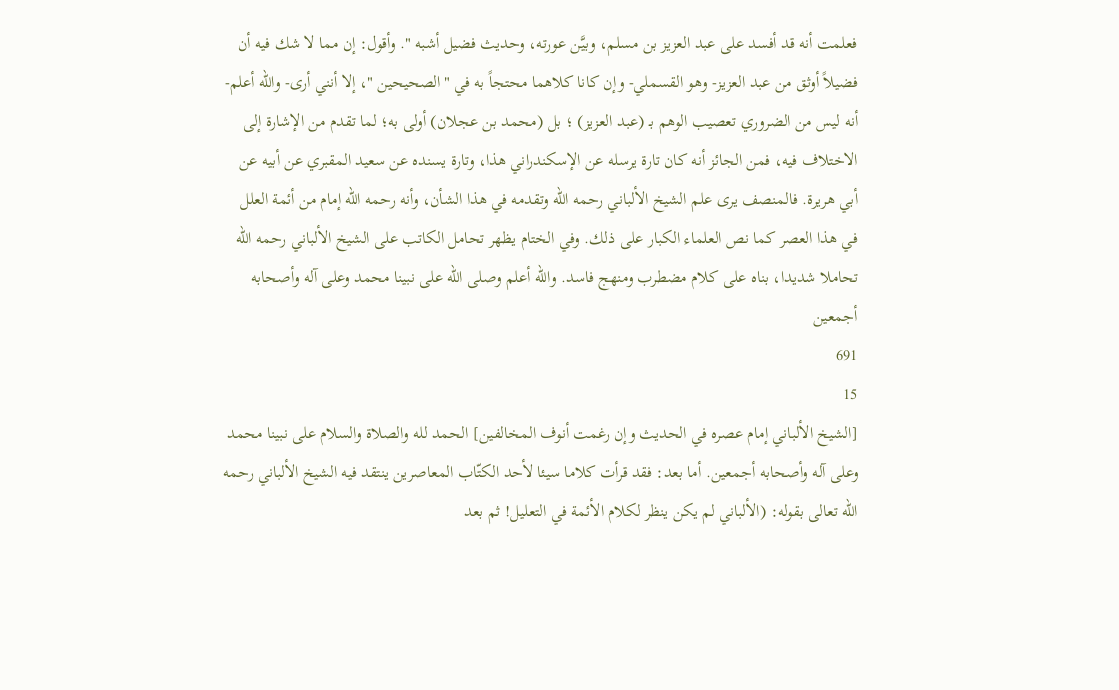فعلمت أنه قد أفسد على عبد العزيز بن مسلم، وبيَّن عورته، وحديث فضيل أشبه ". وأقول: إن مما لا شك فيه أن فضيلاً أوثق من عبد العزيز- وهو القسملي- وإن كانا كلاهما محتجاً به في "الصحيحين "، إلا أنني أرى- والله أعلم- أنه ليس من الضروري تعصيب الوهم بـ (عبد العزيز) ؛ بل (محمد بن عجلان) أولى به؛ لما تقدم من الإشارة إلى الاختلاف فيه، فمن الجائز أنه كان تارة يرسله عن الإسكندراني هذا، وتارة يسنده عن سعيد المقبري عن أبيه عن أبي هريرة. فالمنصف يرى علم الشيخ الألباني رحمه الله وتقدمه في هذا الشأن، وأنه رحمه الله إمام من أئمة العلل في هذا العصر كما نص العلماء الكبار على ذلك. وفي الختام يظهر تحامل الكاتب على الشيخ الألباني رحمه الله تحاملا شديدا، بناه على كلام مضطرب ومنهج فاسد. والله أعلم وصلى الله على نبينا محمد وعلى آله وأصحابه أجمعين
691
15
[الشيخ الألباني إمام عصره في الحديث وإن رغمت أنوف المخالفين] الحمد لله والصلاة والسلام على نبينا محمد وعلى آله وأصحابه أجمعين. أما بعد: فقد قرأت كلاما سيئا لأحد الكتّاب المعاصرين ينتقد فيه الشيخ الألباني رحمه الله تعالى بقوله: (الألباني لم يكن ينظر لكلام الأئمة في التعليل! ثم بعد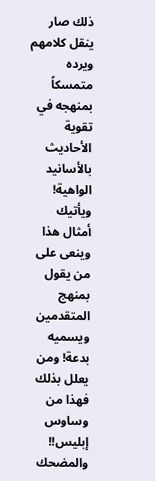ذلك صار ينقل كلامهم ويرده متمسكاً بمنهجه في تقوية الأحاديث بالأسانيد الواهية! ويأتيك أمثال هذا وينعى على من يقول بمنهج المتقدمين ويسميه بدعة! ومن يعلل بذلك فهذا من وساوس إبليس!! والمضحك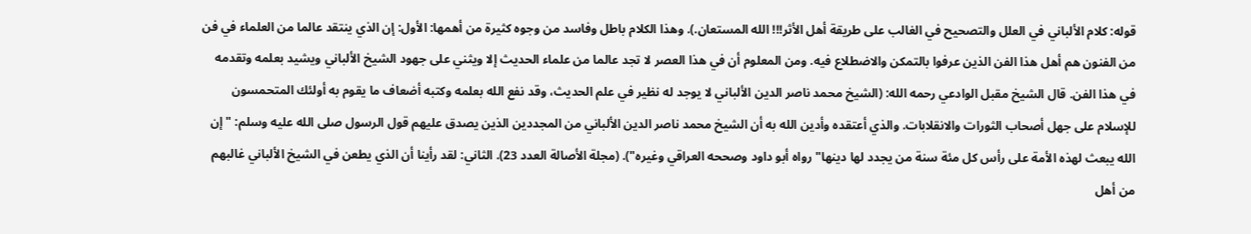قوله: كلام الألباني في العلل والتصحيح في الغالب على طريقة أهل الأثر!!! الله المستعان.). وهذا الكلام باطل وفاسد من وجوه كثيرة من أهمها: الأول: إن الذي ينتقد عالما من العلماء في فن من الفنون هم أهل هذا الفن الذين عرفوا بالتمكن والاضطلاع فيه. ومن المعلوم أن في هذا العصر لا تجد عالما من علماء الحديث إلا ويثني على جهود الشيخ الألباني ويشيد بعلمه وتقدمه في هذا الفن. قال الشيخ مقبل الوادعي رحمه الله: (الشيخ محمد ناصر الدين الألباني لا يوجد له نظير في علم الحديث، وقد نفع الله بعلمه وكتبه أضعاف ما يقوم به أولئك المتحمسون للإسلام على جهل أصحاب الثورات والانقلابات. والذي أعتقده وأدين الله به أن الشيخ محمد ناصر الدين الألباني من المجددين الذين يصدق عليهم قول الرسول صلى الله عليه وسلم: "إن الله يبعث لهذه الأمة على رأس كل مئة سنة من يجدد لها دينها" رواه أبو داود وصححه العراقي وغيره"). (مجلة الأصالة العدد 23). الثاني: لقد رأينا أن الذي يطعن في الشيخ الألباني غالبهم من أهل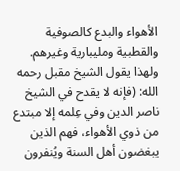الأهواء والبدع كالصوفية والقطبية ومليبارية وغيرهم. ولهذا يقول الشيخ مقبل رحمه الله: (فإنه لا يقدح في الشيخ ناصر الدين وفي عِلمه إلا مبتدع من ذوي الأهواء، فهم الذين يبغضون أهل السنة ويُنفرون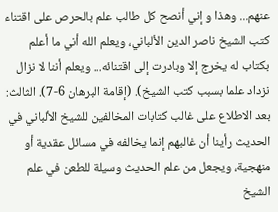عنهم... وهذا و إني أنصح كل طالب علم بالحرص على اقتناء كتب الشيخ ناصر الدين الألباني، ويعلم الله أني ما أعلم بكتاب له يخرج إلا وبادرت إلى اقتنائه... ويعلم أننا لا نزال نزداد علما بسبب كتب الشيخ). (إقامة البرهان 6-7). الثالث: بعد الاطلاع على غالب كتابات المخالفين للشيخ الألباني في الحديث رأينا أن غالبهم إنما يخالفه في مسائل عقدية أو منهجية، ويجعل من علم الحديث وسيلة للطعن في علم الشيخ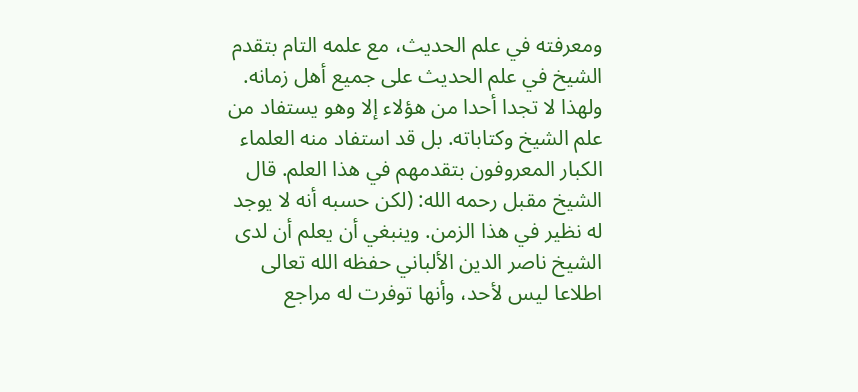ومعرفته في علم الحديث، مع علمه التام بتقدم الشيخ في علم الحديث على جميع أهل زمانه. ولهذا لا تجدا أحدا من هؤلاء إلا وهو يستفاد من علم الشيخ وكتاباته. بل قد استفاد منه العلماء الكبار المعروفون بتقدمهم في هذا العلم. قال الشيخ مقبل رحمه الله: (لكن حسبه أنه لا يوجد له نظير في هذا الزمن. وينبغي أن يعلم أن لدى الشيخ ناصر الدين الألباني حفظه الله تعالى اطلاعا ليس لأحد، وأنها توفرت له مراجع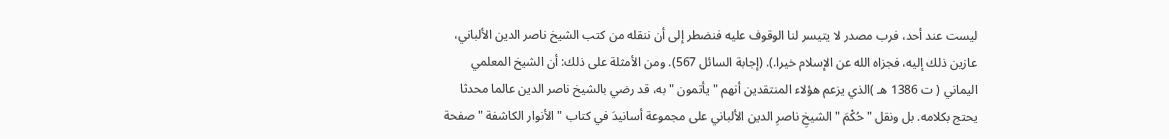ليست عند أحد، فرب مصدر لا يتيسر لنا الوقوف عليه فنضطر إلى أن ننقله من كتب الشيخ ناصر الدين الألباني، عازين ذلك إليه، فجزاه الله عن الإسلام خيرا.). (إجابة السائل 567). ومن الأمثلة على ذلك: أن الشيخ المعلمي اليماني ( ت 1386 هـ )الذي يزعم هؤلاء المنتقدين أنهم " يأتمون " به، قد رضي بالشيخ ناصر الدين عالما محدثا يحتج بكلامه. بل ونقل "حُكْمَ " الشيخِ ناصرِ الدين الألباني على مجموعة أسانيدَ في كتاب " الأنوار الكاشفة " صفحة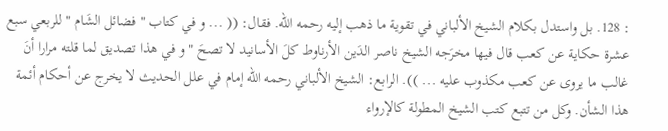: 128. بل واستدل بكلام الشيخ الألباني في تقوية ما ذهب إليه رحمه الله. فقال: (( ... و في كتاب " فضائل الشَام " للربعي سبع عشرة حكاية عن كعب قال فيها مخرَجه الشيخ ناصر الدَين الأرناوط كلَ الأسانيد لا تصحَ " و في هذا تصديق لما قلته مرارا أنَ غالب ما يروى عن كعب مكذوب عليه ... )). الرابع: الشيخ الألباني رحمه الله إمام في علل الحديث لا يخرج عن أحكام أئمة هذا الشأن. وكل من تتبع كتب الشيخ المطولة كالإرواء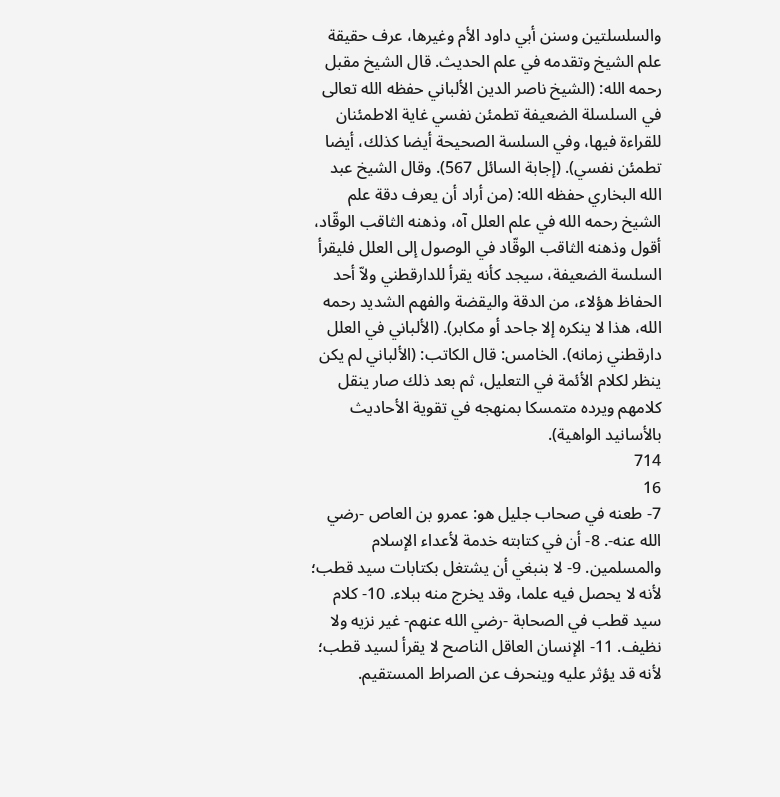والسلسلتين وسنن أبي داود الأم وغيرها، عرف حقيقة علم الشيخ وتقدمه في علم الحديث. قال الشيخ مقبل رحمه الله: (الشيخ ناصر الدين الألباني حفظه الله تعالى في السلسلة الضعيفة تطمئن نفسي غاية الاطمئنان للقراءة فيها، وفي السلسة الصحيحة أيضا كذلك، أيضا تطمئن نفسي). (إجابة السائل 567). وقال الشيخ عبد الله البخاري حفظه الله: (من أراد أن يعرف دقة علم الشيخ رحمه الله في علم العلل آه، وذهنه الثاقب الوقّاد، أقول وذهنه الثاقب الوقّاد في الوصول إلى العلل فليقرأ السلسة الضعيفة، سيجد كأنه يقرأ للدارقطني ولاّ أحد الحفاظ هؤلاء، من الدقة واليقضة والفهم الشديد رحمه الله، هذا لا ينكره إلا جاحد أو مكابر). (الألباني في العلل دارقطني زمانه). الخامس: قال الكاتب: (الألباني لم يكن ينظر لكلام الأئمة في التعليل، ثم بعد ذلك صار ينقل كلامهم ويرده متمسكا بمنهجه في تقوية الأحاديث بالأسانيد الواهية).
714
16
7- طعنه في صحاب جليل هو: عمرو بن العاص -رضي الله عنه-. 8- أن في كتابته خدمة لأعداء الإسلام والمسلمين. 9- لا بنبغي أن يشتغل بكتابات سيد قطب؛ لأنه لا يحصل فيه علما، وقد يخرج منه ببلاء. 10- كلام سيد قطب في الصحابة -رضي الله عنهم- غير نزيه ولا نظيف. 11- الإنسان العاقل الناصح لا يقرأ لسيد قطب؛ لأنه قد يؤثر عليه وينحرف عن الصراط المستقيم.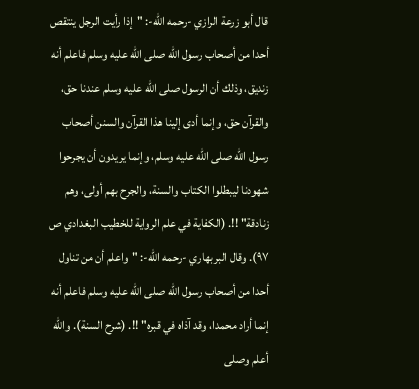قال أبو زرعة الرازي -رحمه الله-: "إذا رأيت الرجل ينتقص أحدا من أصحاب رسول الله صلى الله عليه وسلم فاعلم أنه زنديق، وذلك أن الرسول صلى الله عليه وسلم عندنا حق، والقرآن حق، وإنما أدى إلينا هذا القرآن والسنن أصحاب رسول الله صلى الله عليه وسلم، وإنما يريدون أن يجرحوا شهودنا ليبطلوا الكتاب والسنة، والجرح بهم أولى، وهم زنادقة" !!. (الكفاية في علم الرواية للخطيب البغدادي ص ٩٧). وقال البربهاري -رحمه الله-: "واعلم أن من تناول أحدا من أصحاب رسول الله صلى الله عليه وسلم فاعلم أنه إنما أراد محمدا، وقد آذاه في قبره" !!. (شرح السنة). والله أعلم وصلى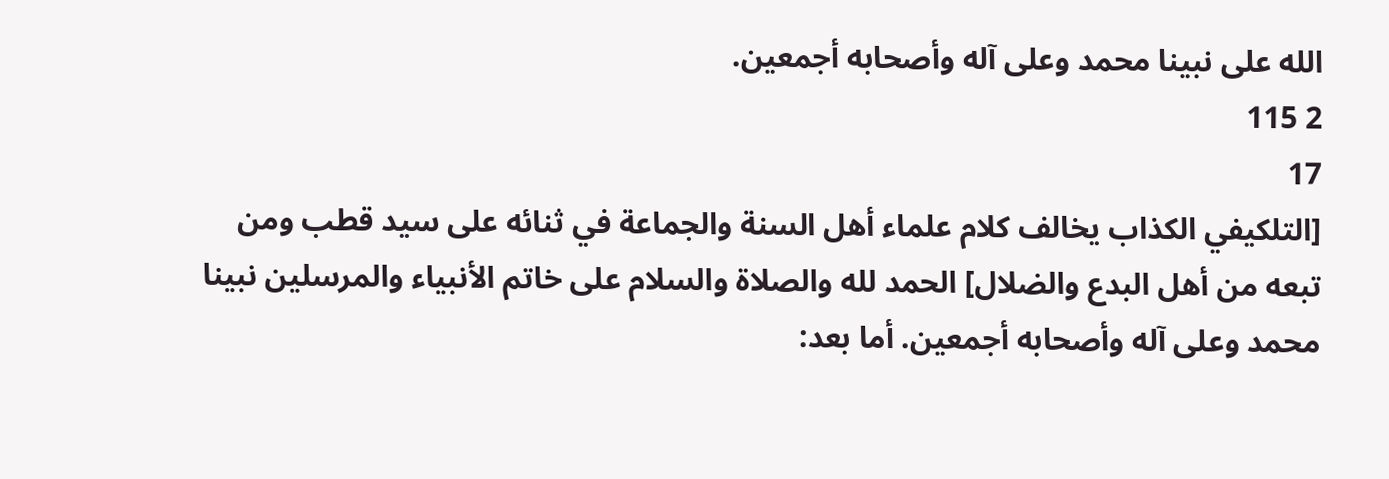الله على نبينا محمد وعلى آله وأصحابه أجمعين.
2 115
17
[التلكيفي الكذاب يخالف كلام علماء أهل السنة والجماعة في ثنائه على سيد قطب ومن تبعه من أهل البدع والضلال] الحمد لله والصلاة والسلام على خاتم الأنبياء والمرسلين نبينا محمد وعلى آله وأصحابه أجمعين. أما بعد: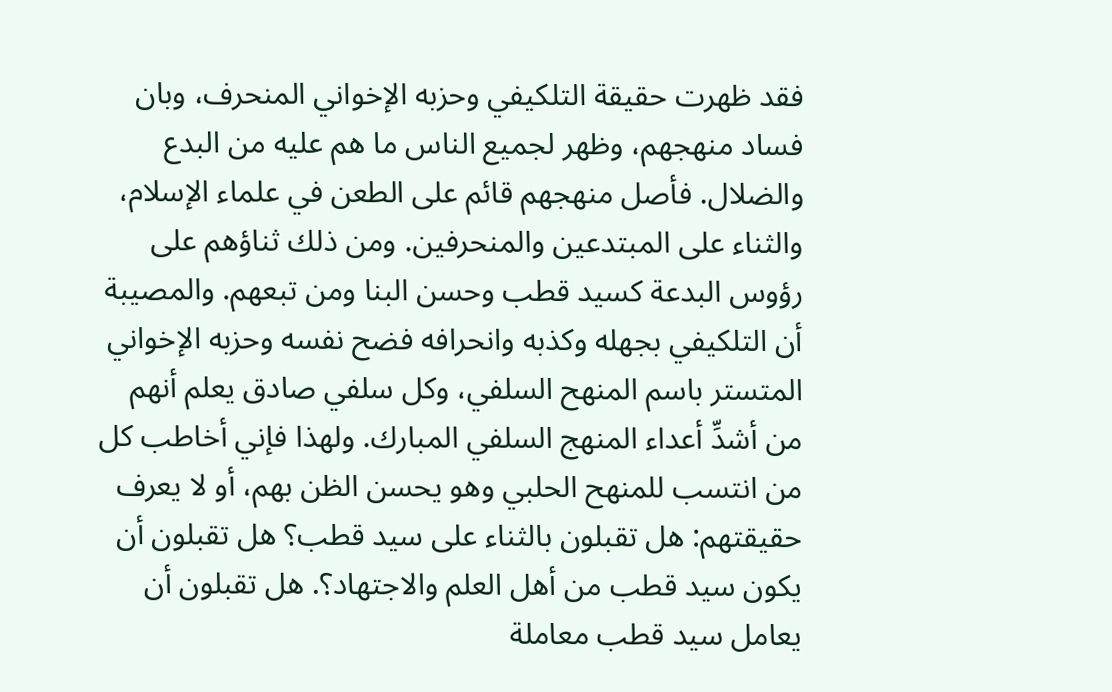فقد ظهرت حقيقة التلكيفي وحزبه الإخواني المنحرف، وبان فساد منهجهم، وظهر لجميع الناس ما هم عليه من البدع والضلال. فأصل منهجهم قائم على الطعن في علماء الإسلام، والثناء على المبتدعين والمنحرفين. ومن ذلك ثناؤهم على رؤوس البدعة كسيد قطب وحسن البنا ومن تبعهم. والمصيبة أن التلكيفي بجهله وكذبه وانحرافه فضح نفسه وحزبه الإخواني المتستر باسم المنهح السلفي، وكل سلفي صادق يعلم أنهم من أشدِّ أعداء المنهج السلفي المبارك. ولهذا فإني أخاطب كل من انتسب للمنهح الحلبي وهو يحسن الظن بهم، أو لا يعرف حقيقتهم: هل تقبلون بالثناء على سيد قطب؟ هل تقبلون أن يكون سيد قطب من أهل العلم والاجتهاد؟. هل تقبلون أن يعامل سيد قطب معاملة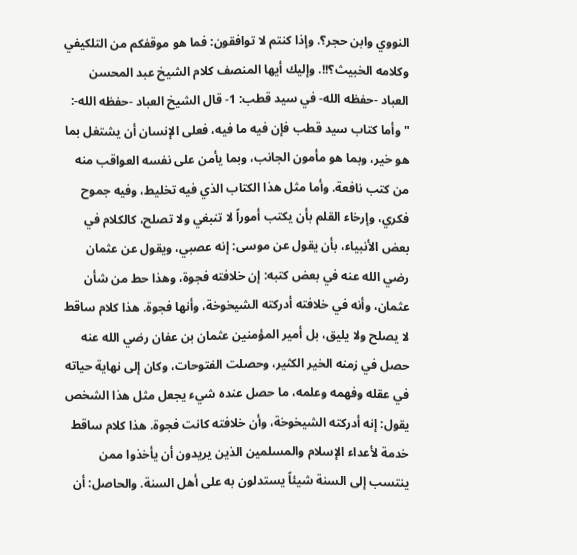النووي وابن حجر؟. وإذا كنتم لا توافقون: فما هو موقفكم من التلكيفي وكلامه الخبيث؟!!. وإليك أيها المنصف كلام الشيخ عبد المحسن العباد -حفظه الله- في سيد قطب: 1- قال الشيخ العباد -حفظه الله-: "وأما كتاب سيد قطب فإن فيه ما فيه، فعلى الإنسان أن يشتغل بما هو خير، وبما هو مأمون الجانب، وبما يأمن على نفسه العواقب منه من كتب نافعة. وأما مثل هذا الكتاب الذي فيه تخليط، وفيه جموح فكري، وإرخاء القلم بأن يكتب أموراً لا تنبغي ولا تصلح، كالكلام في بعض الأنبياء، بأن يقول عن موسى: إنه عصبي، ويقول عن عثمان رضي الله عنه في بعض كتبه: إن خلافته فجوة، وهذا حط من شأن عثمان، وأنه في خلافته أدركته الشيخوخة، وأنها فجوة. هذا كلام ساقط لا يصلح ولا يليق، بل أمير المؤمنين عثمان بن عفان رضي الله عنه حصل في زمنه الخير الكثير، وحصلت الفتوحات، وكان إلى نهاية حياته في عقله وفهمه وعلمه، ما حصل عنده شيء يجعل مثل هذا الشخص يقول: إنه أدركته الشيخوخة، وأن خلافته كانت فجوة. هذا كلام ساقط خدمة لأعداء الإسلام والمسلمين الذين يريدون أن يأخذوا ممن ينتسب إلى السنة شيئاً يستدلون به على أهل السنة. والحاصل: أن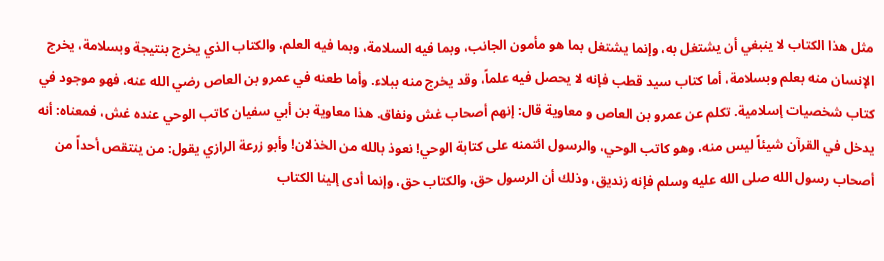مثل هذا الكتاب لا ينبغي أن يشتغل به، وإنما يشتغل بما هو مأمون الجانب، وبما فيه السلامة، وبما فيه العلم، والكتاب الذي يخرج بنتيجة وبسلامة، يخرج الإنسان منه بعلم وبسلامة، أما كتاب سيد قطب فإنه لا يحصل فيه علماً، وقد يخرج منه ببلاء. وأما طعنه في عمرو بن العاص رضي الله عنه، فهو موجود في كتاب شخصيات إسلامية. تكلم عن عمرو بن العاص و معاوية قال: إنهم أصحاب غش ونفاق. هذا معاوية بن أبي سفيان كاتب الوحي عنده غش، فمعناه: أنه يدخل في القرآن شيئاً ليس منه، وهو كاتب الوحي، والرسول ائتمنه على كتابة الوحي! نعوذ بالله من الخذلان! وأبو زرعة الرازي يقول: من ينتقص أحداً من أصحاب رسول الله صلى الله عليه وسلم فإنه زنديق، وذلك أن الرسول حق، والكتاب حق، وإنما أدى إلينا الكتاب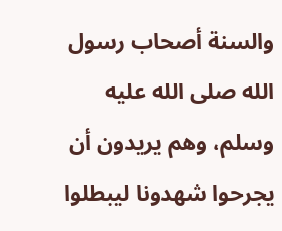والسنة أصحاب رسول الله صلى الله عليه وسلم، وهم يريدون أن يجرحوا شهدونا ليبطلوا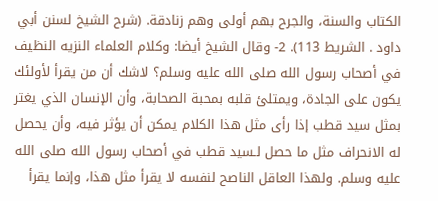الكتاب والسنة، والجرح بهم أولى وهم زنادقة. (شرح الشيخ لسنن أبي داود . الشريط 113). 2- وقال الشيخ أيضا: وكلام العلماء النزيه النظيف في أصحاب رسول الله صلى الله عليه وسلم؟ لاشك أن من يقرأ لأولئك يكون على الجادة، ويمتلئ قلبه بمحبة الصحابة، وأن الإنسان الذي يغتر بمثل سيد قطب إذا رأى مثل هذا الكلام يمكن أن يؤثر فيه، وأن يحصل له الانحراف مثل ما حصل لـسيد قطب في أصحاب رسول الله صلى الله عليه وسلم. ولهذا العاقل الناصح لنفسه لا يقرأ مثل هذا، وإنما يقرأ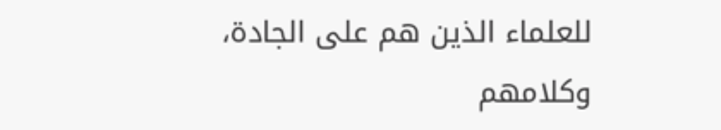للعلماء الذين هم على الجادة، وكلامهم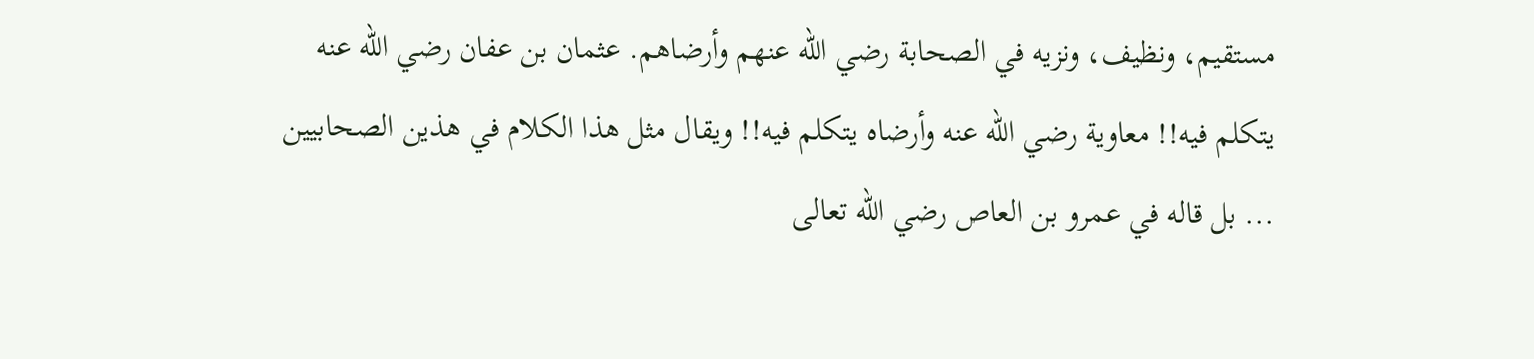مستقيم، ونظيف، ونزيه في الصحابة رضي الله عنهم وأرضاهم. عثمان بن عفان رضي الله عنه يتكلم فيه!! معاوية رضي الله عنه وأرضاه يتكلم فيه!! ويقال مثل هذا الكلام في هذين الصحابيين ... بل قاله في عمرو بن العاص رضي الله تعالى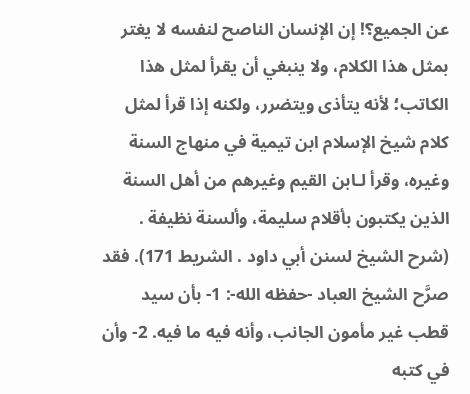عن الجميع؟! إن الإنسان الناصح لنفسه لا يغتر بمثل هذا الكلام، ولا ينبغي أن يقرأ لمثل هذا الكاتب؛ لأنه يتأذى ويتضرر، ولكنه إذا قرأ لمثل كلام شيخ الإسلام ابن تيمية في منهاج السنة وغيره، وقرأ لـابن القيم وغيرهم من أهل السنة الذين يكتبون بأقلام سليمة، وألسنة نظيفة . (شرح الشيخ لسنن أبي داود . الشريط 171). فقد صرَّح الشيخ العباد -حفظه الله-: 1- بأن سيد قطب غير مأمون الجانب، وأنه فيه ما فيه. 2- وأن في كتبه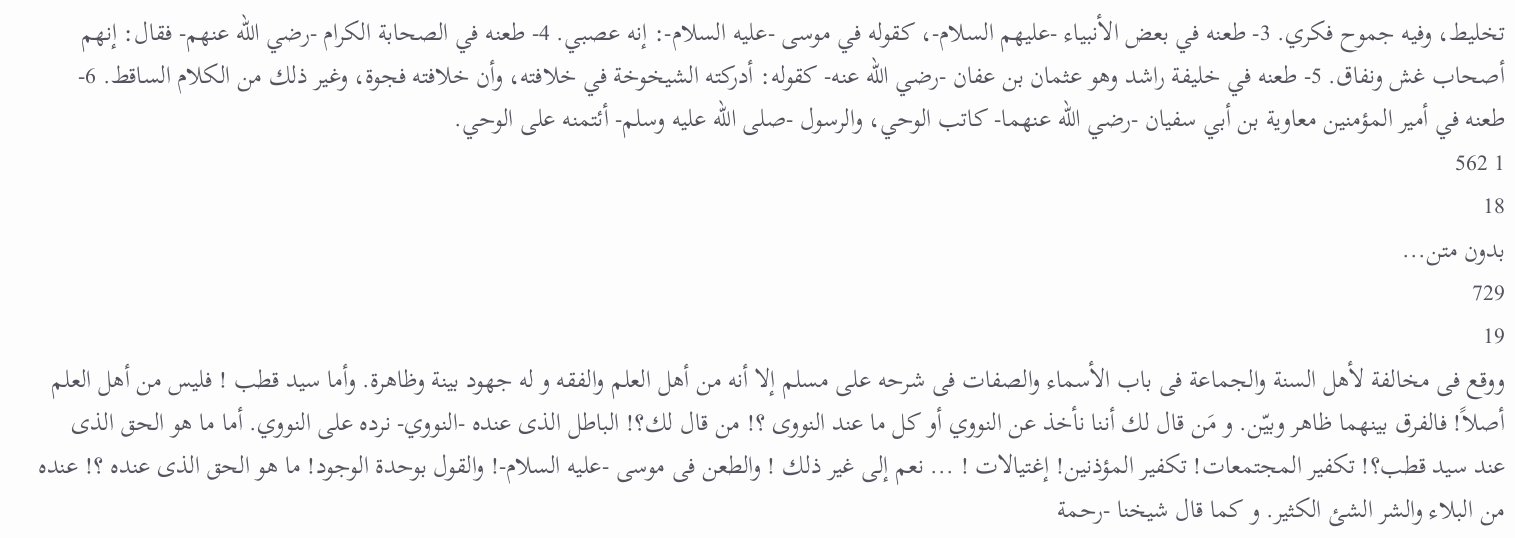تخليط، وفيه جموح فكري. 3- طعنه في بعض الأنبياء -عليهم السلام-، كقوله في موسى -عليه السلام-: إنه عصبي. 4- طعنه في الصحابة الكرام -رضي الله عنهم- فقال: إنهم أصحاب غش ونفاق. 5- طعنه في خليفة راشد وهو عثمان بن عفان -رضي الله عنه- كقوله: أدركته الشيخوخة في خلافته، وأن خلافته فجوة، وغير ذلك من الكلام الساقط. 6- طعنه في أمير المؤمنين معاوية بن أبي سفيان -رضي الله عنهما- كاتب الوحي، والرسول -صلى الله عليه وسلم- أئتمنه على الوحي.
1 562
18
بدون متن...
729
19
ووقع فى مخالفة لأهل السنة والجماعة فى باب الأسماء والصفات فى شرحه على مسلم إلا أنه من أهل العلم والفقه و له جهود بينة وظاهرة. وأما سيد قطب ! فليس من أهل العلم أصلاً! فالفرق بينهما ظاهر وبيّن. و مَن قال لك أننا نأخذ عن النووي أو كل ما عند النووى ؟! من قال لك؟! الباطل الذى عنده -النووي- نرده على النووي. أما ما هو الحق الذى عند سيد قطب؟! تكفير المجتمعات! تكفير المؤذنين! إغتيالات ! ... نعم إلى غير ذلك ! والطعن فى موسى -عليه السلام-! والقول بوحدة الوجود! ما هو الحق الذى عنده ؟! عنده من البلاء والشر الشئ الكثير. و كما قال شيخنا -رحمة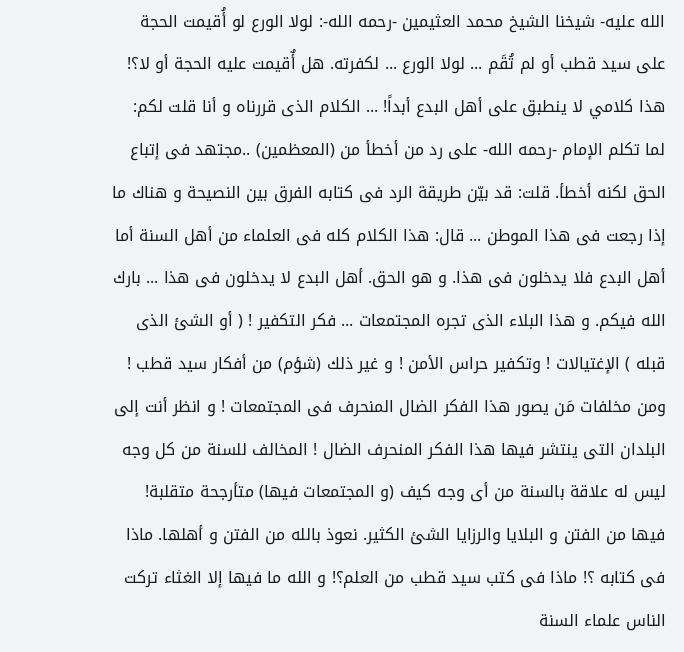الله عليه- شيخنا الشيخ محمد العثيمين -رحمه الله-: لولا الورع لو أُقيمت الحجة على سيد قطب أو لم تُقَم ... لولا الورع ... لكفرته. هل أٌقيمت عليه الحجة أو لا؟! هذا كلامي لا ينطبق على أهل البدع أبداً! ... الكلام الذى قررناه و أنا قلت لكم: لما تكلم الإمام -رحمه الله- على رد من أخطأ من (المعظمين) ..مجتهد فى إتباع الحق لكنه أخطأ. قلت: قد بيّن طريقة الرد فى كتابه الفرق بين النصيحة و هناك ما إذا رجعت فى هذا الموطن ... قال: هذا الكلام كله فى العلماء من أهل السنة أما أهل البدع فلا يدخلون فى هذا. و هو الحق. أهل البدع لا يدخلون فى هذا ... بارك الله فيكم. و هذا البلاء الذى تجره المجتمعات ... فكر التكفير ! ( أو الشئ الذى قبله ) الإغتيالات ! وتكفير حراس الأمن ! و غير ذلك (شؤم) من أفكار سيد قطب ! ومن مخلفات مَن يصور هذا الفكر الضال المنحرف فى المجتمعات ! و انظر أنت إلى البلدان التى ينتشر فيها هذا الفكر المنحرف الضال ! المخالف للسنة من كل وجه ليس له علاقة بالسنة من أى وجه كيف (و المجتمعات فيها) متأرجحة متقلبة! فيها من الفتن و البلايا والرزايا الشئ الكثير. نعوذ بالله من الفتن و أهلها. ماذا فى كتابه ؟! ماذا فى كتب سيد قطب من العلم؟! و الله ما فيها إلا الغثاء تركت الناس علماء السنة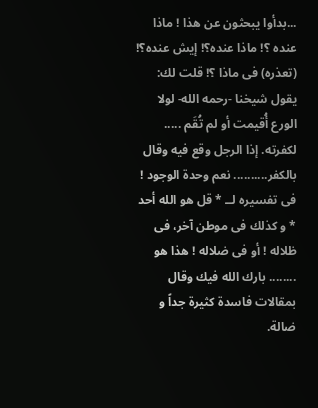...بدأوا يبحثون عن هذا ! ماذا عنده ؟! ماذا عنده؟! إيش عنده؟! (تعذره) فى ماذا ؟! قلت لك: يقول شيخنا -رحمه الله- لولا الورع أُقيمت أو لم تُقَم ..... لكفرته. إذا الرجل وقع فيه وقال بالكفر.......... نعم وحدة الوجود ! فى تفسيره لــ * قل هو الله أحد * و كذلك فى موطن آخر، فى ظلاله ! أو فى ضلاله ! هذا هو ........ بارك الله فيك وقال بمقالات فاسدة كثيرة جداً و ضالة.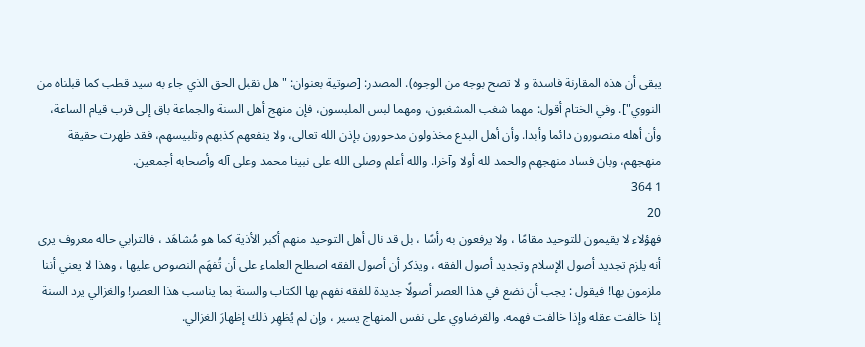يبقى أن هذه المقارنة فاسدة و لا تصح بوجه من الوجوه). المصدر: [صوتية بعنوان: " هل نقبل الحق الذي جاء به سيد قطب كما قبلناه من النووي"]. وفي الختام أقول: مهما شغب المشغبون، ومهما لبس الملبسون، فإن منهج أهل السنة والجماعة باق إلى قرب قيام الساعة، وأن أهله منصورون دائما وأبدا. وأن أهل البدع مخذولون مدحورون بإذن الله تعالى، ولا ينفعهم كذبهم وتلبيسهم، فقد ظهرت حقيقة منهجهم، وبان فساد منهجهم والحمد لله أولا وآخرا. والله أعلم وصلى الله على نبينا محمد وعلى آله وأصحابه أجمعين.
1 364
20
فهؤلاء لا يقيمون للتوحيد مقامًا ، ولا يرفعون به رأسًا ، بل قد نال أهل التوحيد منهم أكبر الأذية كما هو مُشاهَد ، فالترابي حاله معروف يرى أنه يلزم تجديد أصول الإسلام وتجديد أصول الفقه ، ويذكر أن أصول الفقه اصطلح العلماء على أن تُفهَم النصوص عليها ، وهذا لا يعني أننا ملزمون بها! فيقول : يجب أن نضع في هذا العصر أصولًا جديدة للفقه نفهم بها الكتاب والسنة بما يناسب هذا العصر! والغزالي يرد السنة إذا خالفت عقله وإذا خالفت فهمه. والقرضاوي على نفس المنهاج يسير ، وإن لم يُظهِر ذلك إظهارَ الغزالي.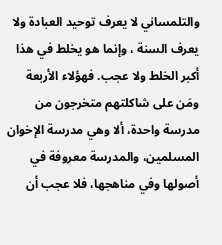والتلمساني لا يعرف توحيد العبادة ولا يعرف السنة ، وإنما هو يخلط في هذا أكبر الخلط ولا عجب. فهؤلاء الأربعة ومَن على شاكلتهم متخرجون من مدرسة واحدة، ألا وهي مدرسة الإخوان المسلمين، والمدرسة معروفة في أصولها وفي مناهجها، فلا عجب أن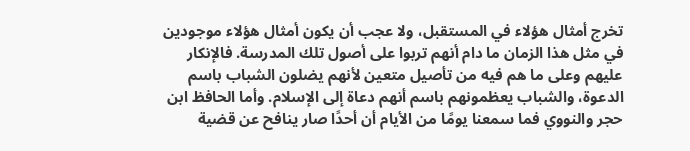تخرج أمثال هؤلاء في المستقبل، ولا عجب أن يكون أمثال هؤلاء موجودين في مثل هذا الزمان ما دام أنهم تربوا على أصول تلك المدرسة. فالإنكار عليهم وعلى ما هم فيه من تأصيل متعين لأنهم يضلون الشباب باسم الدعوة، والشباب يعظمونهم باسم أنهم دعاة إلى الإسلام. وأما الحافظ ابن حجر والنووي فما سمعنا يومًا من الأيام أن أحدًا صار ينافح عن قضية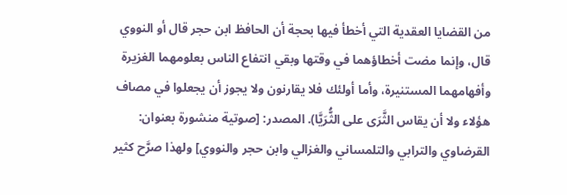من القضايا العقدية التي أخطأ فيها بحجة أن الحافظ ابن حجر قال أو النووي قال، وإنما مضت أخطاؤهما في وقتها وبقي انتفاع الناس بعلومهما الغزيرة وأفهامهما المستنيرة، وأما أولئك فلا يقارنون ولا يجوز أن يجعلوا في مصاف هؤلاء ولا أن يقاس الثَّرَى على الثُّرَيَّا). المصدر: [صوتية منشورة بعنوان: القرضاوي والترابي والتلمساني والغزالي وابن حجر والنووي] ولهذا صرَّح كثير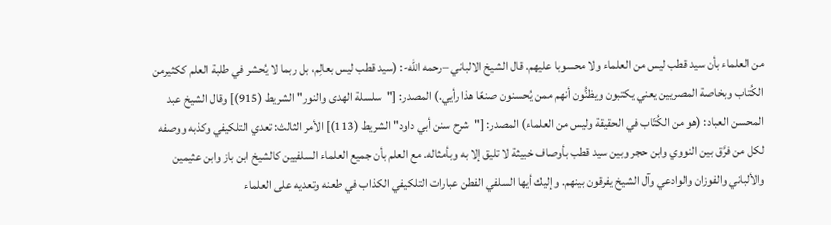من العلماء بأن سيد قطب ليس من العلماء ولا محسوبا عليهم. قال الشيخ الالباني –رحمه الله-: (سيد قطب ليس بعالِم، بل ربما لا يُحشر في طلبة العلم ككثيرمن الكُتاب وبخاصة المصريين يعني يكتبون ويظنُّون أنهم ممن يُحسنون صنعًا هذا رأيي.) المصدر: ["سلسلة الهدى والنور" الشريط (915)] وقال الشيخ عبد المحسن العباد: (هو من الكُتّاب في الحقيقة وليس من العلماء) المصدر: ["شرح سنن أبي داود" الشريط (113)] الأمر الثالث: تعدي التلكيفي وكذبه ووصفه لكل من فرَّق بين النووي وابن حجر وبين سيد قطب بأوصاف خبيثة لا تليق إلا به وبأمثاله. مع العلم بأن جميع العلماء السلفيين كالشيخ ابن باز وابن عثيمين والألباني والفوزان والوادعي وآل الشيخ يفرقون بينهم. وإليك أيها السلفي الفطن عبارات التلكيفي الكذاب في طعنه وتعديه على العلماء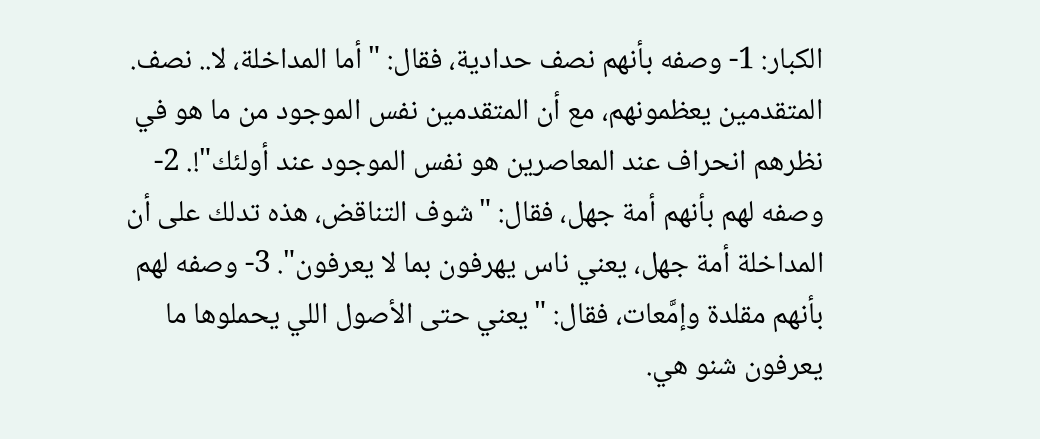الكبار: 1- وصفه بأنهم نصف حدادية، فقال: "أما المداخلة، لا.. نصف. المتقدمين يعظمونهم، مع أن المتقدمين نفس الموجود من ما هو في نظرهم انحراف عند المعاصرين هو نفس الموجود عند أولئك"!. 2- وصفه لهم بأنهم أمة جهل، فقال: "شوف التناقض، هذه تدلك على أن المداخلة أمة جهل، يعني ناس يهرفون بما لا يعرفون". 3- وصفه لهم بأنهم مقلدة وإمَّعات، فقال: "يعني حتى الأصول اللي يحملوها ما يعرفون شنو هي.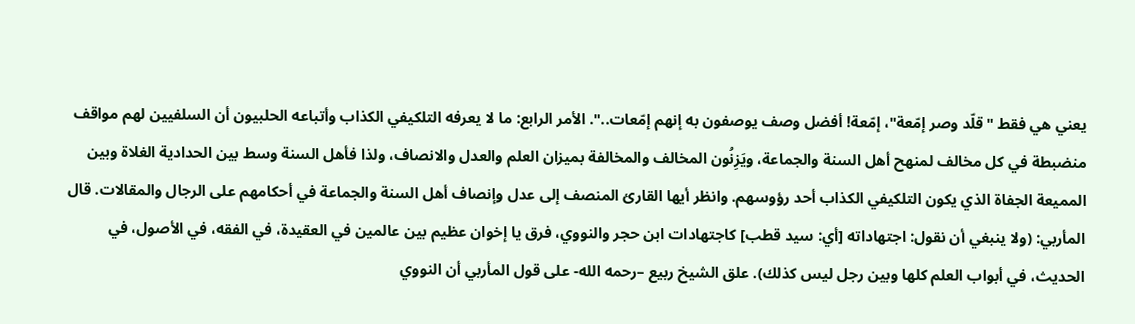يعني هي فقط "قلّد وصر إمّعة"، إمّعة! أفضل وصف يوصفون به إنهم إمّعات..". الأمر الرابع: ما لا يعرفه التلكيفي الكذاب وأتباعه الحلبيون أن السلفيين لهم مواقف منضبطة في كل مخالف لمنهح أهل السنة والجماعة، ويَزِنُون المخالف والمخالفة بميزان العلم والعدل والانصاف، ولذا فأهل السنة وسط بين الحدادية الغلاة وبين المميعة الجفاة الذي يكون التلكيفي الكذاب أحد رؤوسهم. وانظر أيها القارئ المنصف إلى عدل وإنصاف أهل السنة والجماعة في أحكامهم على الرجال والمقالات. قال المأربي: (ولا ينبغي أن نقول: اجتهاداته [أي: سيد قطب] كاجتهادات ابن حجر والنووي، فرق يا إخوان عظيم بين عالمين في العقيدة، في الفقه، في الأصول، في الحديث، في أبواب العلم كلها وبين رجل ليس كذلك). علق الشيخ ربيع –رحمه الله- على قول المأربي أن النووي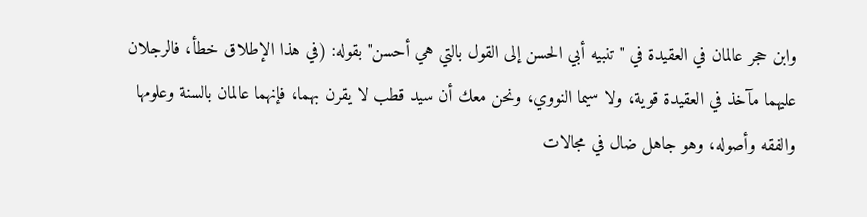وابن حجر عالمان في العقيدة في "تنبيه أبي الحسن إلى القول بالتي هي أحسن" بقوله: (في هذا الإطلاق خطأ، فالرجلان عليهما مآخذ في العقيدة قوية، ولا سيما النووي، ونحن معك أن سيد قطب لا يقرن بهما، فإنهما عالمان بالسنة وعلومها والفقه وأصوله، وهو جاهل ضال في مجالات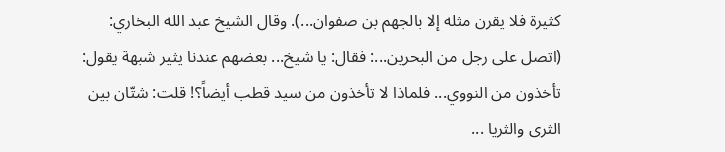كثيرة فلا يقرن مثله إلا بالجهم بن صفوان...). وقال الشيخ عبد الله البخاري: (اتصل على رجل من البحرين...: فقال: يا شيخ... بعضهم عندنا يثير شبهة يقول: تأخذون من النووي... فلماذا لا تأخذون من سيد قطب أيضاً؟! قلت: شتّان بين الثرى والثريا ...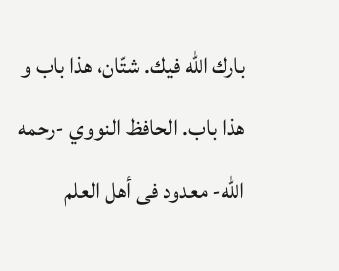بارك الله فيك. شتّان، هذا باب و هذا باب. الحافظ النووي -رحمه الله- معدود فى أهل العلم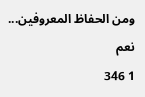ومن الحفاظ المعروفين... نعم
1 346